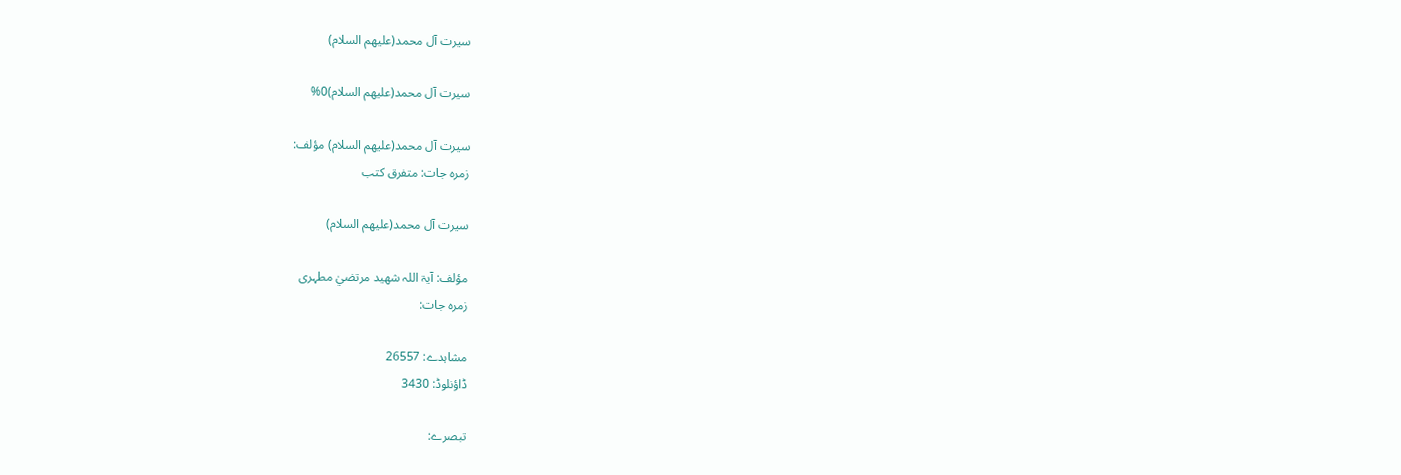سيرت آل محمد(عليهم السلام)

سيرت آل محمد(عليهم السلام)0%

سيرت آل محمد(عليهم السلام) مؤلف:
زمرہ جات: متفرق کتب

سيرت آل محمد(عليهم السلام)

مؤلف: آیۃ اللہ شهید مرتضيٰ مطہرى
زمرہ جات:

مشاہدے: 26557
ڈاؤنلوڈ: 3430

تبصرے: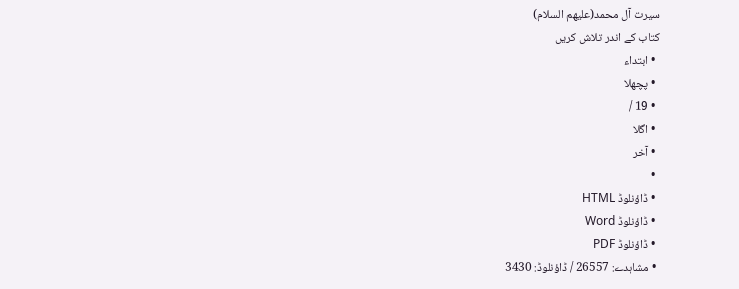سيرت آل محمد(عليهم السلام)
کتاب کے اندر تلاش کریں
  • ابتداء
  • پچھلا
  • 19 /
  • اگلا
  • آخر
  •
  • ڈاؤنلوڈ HTML
  • ڈاؤنلوڈ Word
  • ڈاؤنلوڈ PDF
  • مشاہدے: 26557 / ڈاؤنلوڈ: 3430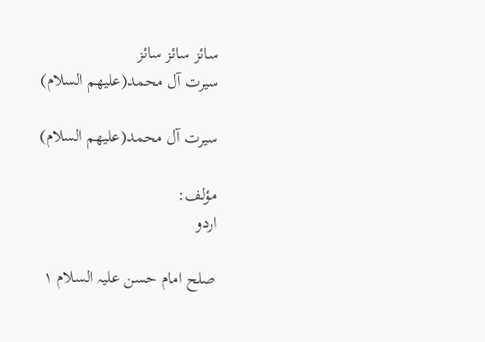سائز سائز سائز
سيرت آل محمد(عليهم السلام)

سيرت آل محمد(عليهم السلام)

مؤلف:
اردو

صلح امام حسن علیہ السلام ۱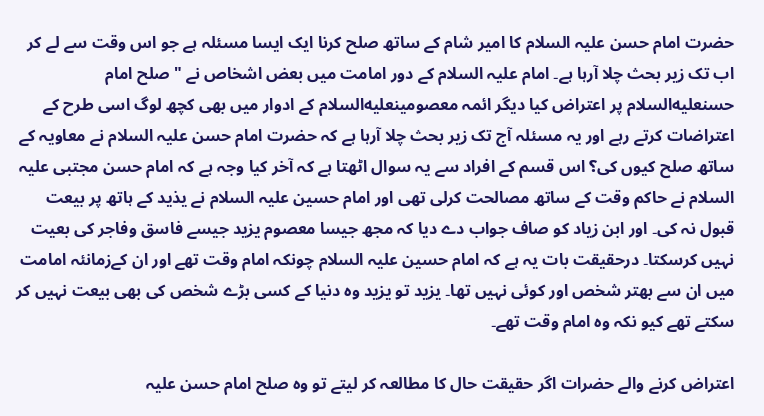حضرت امام حسن علیہ السلام کا امیر شام کے ساتھ صلح کرنا ایک ایسا مسئلہ ہے جو اس وقت سے لے کر اب تک زیر بحث چلا آرہا ہے۔ امام علیہ السلام کے دور امامت میں بعض اشخاص نے " صلح امام حسنعليه‌السلام پر اعتراض کیا دیگر ائمہ معصومینعليه‌السلام کے ادوار میں بھی کچھ لوگ اسی طرح کے اعتراضات کرتے رہے اور یہ مسئلہ آج تک زیر بحث چلا آرہا ہے کہ حضرت امام حسن علیہ السلام نے معاویہ کے ساتھ صلح کیوں کی؟ اس قسم کے افراد سے یہ سوال اٹھتا ہے کہ آخر کیا وجہ ہے کہ امام حسن مجتبی علیہ السلام نے حاکم وقت کے ساتھ مصالحت کرلی تھی اور امام حسین علیہ السلام نے یذید کے ہاتھ پر بیعت قبول نہ کی۔ اور ابن زیاد کو صاف جواب دے دیا کہ مجھ جیسا معصوم یزید جیسے فاسق وفاجر کی بعیت نہیں کرسکتا۔ درحقیقت بات یہ ہے کہ امام حسین علیہ السلام چونکہ امام وقت تھے اور ان کےزمانئہ امامت میں ان سے بھتر شخص اور کوئی نہیں تھا۔ یزید تو یزید وہ دنیا کے کسی بڑے شخص کی بھی بیعت نہیں کر سکتے تھے کیو نکہ وہ امام وقت تھے۔

اعتراض کرنے والے حضرات اگر حقیقت حال کا مطالعہ کر لیتے تو وہ صلح امام حسن علیہ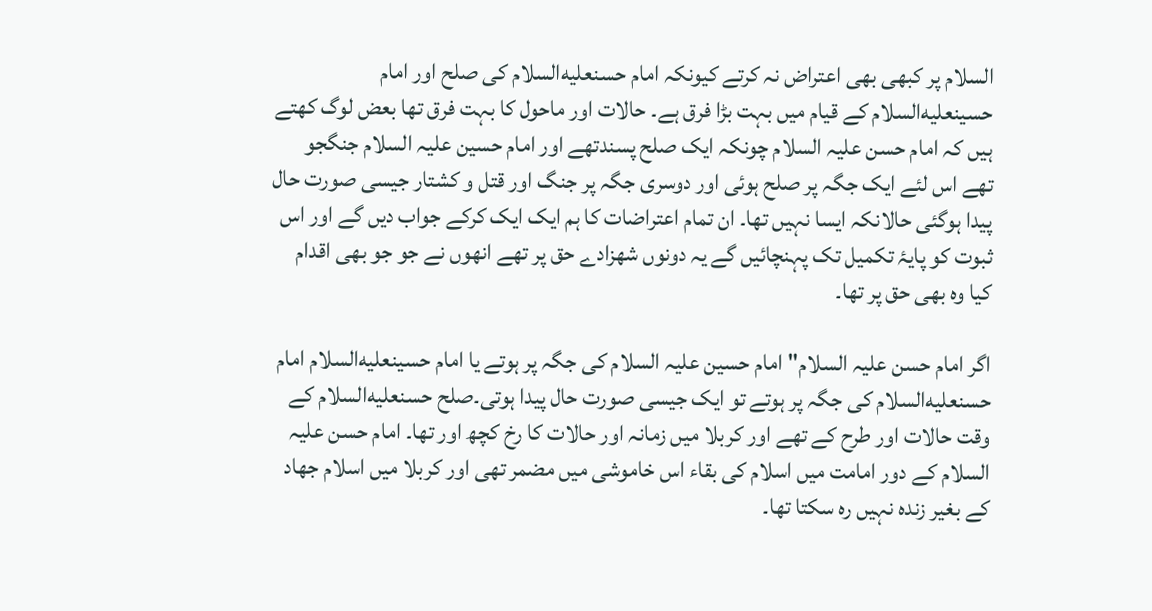السلام پر کبھی بھی اعتراض نہ کرتے کیونکہ امام حسنعليه‌السلام کی صلح اور امام حسینعليه‌السلام کے قیام میں بہت بڑا فرق ہے۔ حالات اور ماحول کا بہت فرق تھا بعض لوگ کھتے ہیں کہ امام حسن علیہ السلام چونکہ ایک صلح پسندتھے اور امام حسین علیہ السلام جنگجو تھے اس لئے ایک جگہ پر صلح ہوئی اور دوسری جگہ پر جنگ اور قتل و کشتار جیسی صورت حال پیدا ہوگئی حالانکہ ایسا نہیں تھا۔ ان تمام اعتراضات کا ہم ایک ایک کرکے جواب دیں گے اور اس ثبوت کو پایۂ تکمیل تک پہنچائیں گے یہ دونوں شھزادے حق پر تھے انھوں نے جو جو بھی اقدام کیا وہ بھی حق پر تھا۔

اگر امام حسن علیہ السلام"امام حسین علیہ السلام کی جگہ پر ہوتے یا امام حسینعليه‌السلام امام حسنعليه‌السلام کی جگہ پر ہوتے تو ایک جیسی صورت حال پیدا ہوتی۔صلح حسنعليه‌السلام کے وقت حالات اور طرح کے تھے اور کربلا میں زمانہ اور حالات کا رخ کچھ اور تھا۔ امام حسن علیہ السلام کے دور امامت میں اسلام کی بقاء اس خاموشی میں مضمر تھی اور کربلا میں اسلام جھاد کے بغیر زندہ نہیں رہ سکتا تھا۔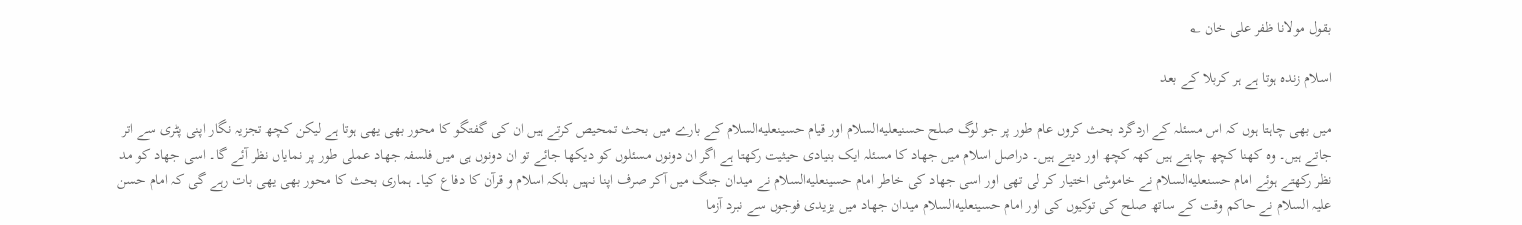بقول مولانا ظفر علی خان ؂

اسلام زندہ ہوتا ہے ہر کربلا کے بعد

میں بھی چاہتا ہوں کہ اس مسئلہ کے اردگرد بحث کروں عام طور پر جو لوگ صلح حسنیعليه‌السلام اور قیام حسینعليه‌السلام کے بارے میں بحث تمحیص کرتے ہیں ان کی گفتگو کا محور بھی یھی ہوتا ہے لیکن کچھ تجزیہ نگار اپنی پٹری سے اتر جاتے ہیں۔ وہ کھنا کچھ چاہتے ہیں کھہ کچھ اور دیتے ہیں۔ دراصل اسلام میں جھاد کا مسئلہ ایک بنیادی حیثیت رکھتا ہے اگر ان دونوں مسئلوں کو دیکھا جائے تو ان دونوں ہی میں فلسفہ جھاد عملی طور پر نمایاں نظر آئے گا۔ اسی جھاد کو مد نظر رکھتے ہوئے امام حسنعليه‌السلام نے خاموشی اختیار کر لی تھی اور اسی جھاد کی خاطر امام حسینعليه‌السلام نے میدان جنگ میں آکر صرف اپنا نہیں بلکہ اسلام و قرآن کا دفاع کیا۔ ہماری بحث کا محور بھی یھی بات رہے گی کہ امام حسن علیہ السلام نے حاکم وقت کے ساتھ صلح کی توکیوں کی اور امام حسینعليه‌السلام میدان جھاد میں یزیدی فوجوں سے نبرد آزما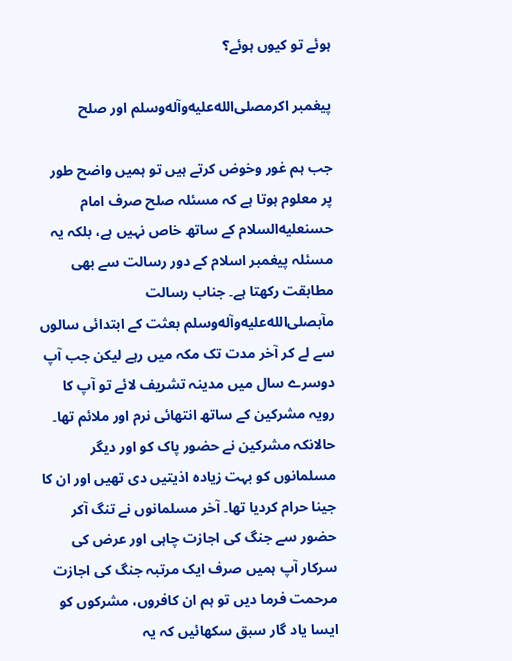ہوئے تو کیوں ہوئے؟

پیغمبر اکرمصلى‌الله‌عليه‌وآله‌وسلم اور صلح

جب ہم غور وخوض کرتے ہیں تو ہمیں واضح طور پر معلوم ہوتا ہے کہ مسئلہ صلح صرف امام حسنعليه‌السلام کے ساتھ خاص نہیں ہے، بلکہ یہ مسئلہ پیغمبر اسلام کے دور رسالت سے بھی مطابقت رکھتا ہے۔ جناب رسالت مآبصلى‌الله‌عليه‌وآله‌وسلم بعثت کے ابتدائی سالوں سے لے کر آخر مدت تک مکہ میں رہے لیکن جب آپ دوسرے سال میں مدینہ تشریف لائے تو آپ کا رویہ مشرکین کے ساتھ انتھائی نرم اور ملائم تھا۔ حالانکہ مشرکین نے حضور پاک کو اور دیگر مسلمانوں کو بہت زیادہ اذیتیں دی تھیں اور ان کا جینا حرام کردیا تھا۔ آخر مسلمانوں نے تنگ آکر حضور سے جنگ کی اجازت چاہی اور عرض کی سرکار آپ ہمیں صرف ایک مرتبہ جنگ کی اجازت مرحمت فرما دیں تو ہم ان کافروں، مشرکوں کو ایسا یاد گار سبق سکھائیں کہ یہ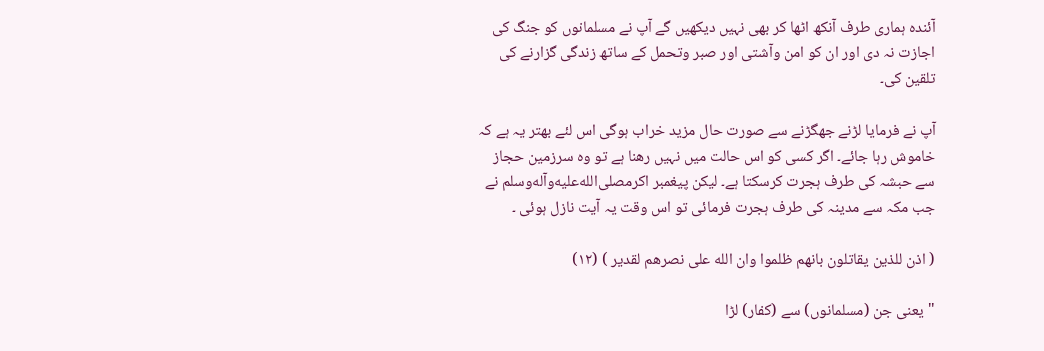آئندہ ہماری طرف آنکھ اٹھا کر بھی نہیں دیکھیں گے آپ نے مسلمانوں کو جنگ کی اجازت نہ دی اور ان کو امن وآشتی اور صبر وتحمل کے ساتھ زندگی گزارنے کی تلقین کی۔

آپ نے فرمایا لڑنے جھگڑنے سے صورت حال مزید خراب ہوگی اس لئے بھتر یہ ہے کہ خاموش رہا جائے۔ اگر کسی کو اس حالت میں نہیں رھنا ہے تو وہ سرزمین حجاز سے حبشہ کی طرف ہجرت کرسکتا ہے۔ لیکن پیغمبر اکرمصلى‌الله‌عليه‌وآله‌وسلم نے جب مکہ سے مدینہ کی طرف ہجرت فرمائی تو اس وقت یہ آیت نازل ہوئی ۔

( اذن للذین یقاتلون بانهم ظلموا وان الله علی نصرهم لقدیر ) (۱۲)

"یعنی جن (مسلمانوں) سے (کفار) لڑا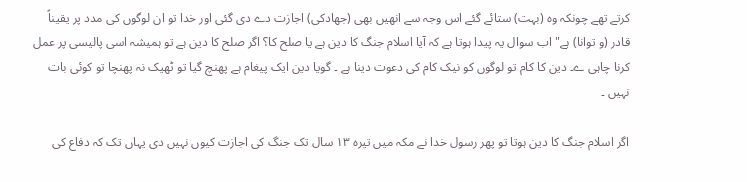کرتے تھے چونکہ وہ (بہت) ستائے گئے اس وجہ سے انھیں بھی (جھادکی) اجازت دے دی گئی اور خدا تو ان لوگوں کی مدد پر یقیناً قادر (و توانا) ہے" اب سوال یہ پیدا ہوتا ہے کہ آیا اسلام جنگ کا دین ہے یا صلح کا؟ اگر صلح کا دین ہے تو ہمیشہ اسی پالیسی پر عمل کرنا چاہی ے۔ دین کا کام تو لوگوں کو نیک کام کی دعوت دینا ہے ۔ گویا دین ایک پیغام ہے پھنچ گیا تو ٹھیک نہ پھنچا تو کوئی بات نہیں ۔

اگر اسلام جنگ کا دین ہوتا تو پھر رسول خدا نے مکہ میں تیرہ ۱۳ سال تک جنگ کی اجازت کیوں نہیں دی یہاں تک کہ دفاع کی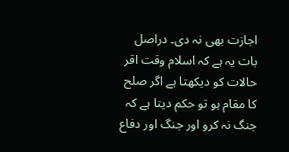اجازت بھی نہ دی۔ دراصل بات یہ ہے کہ اسلام وقت اقر حالات کو دیکھتا ہے اگر صلح کا مقام ہو تو حکم دیتا ہے کہ جنگ نہ کرو اور جنگ اور دفاع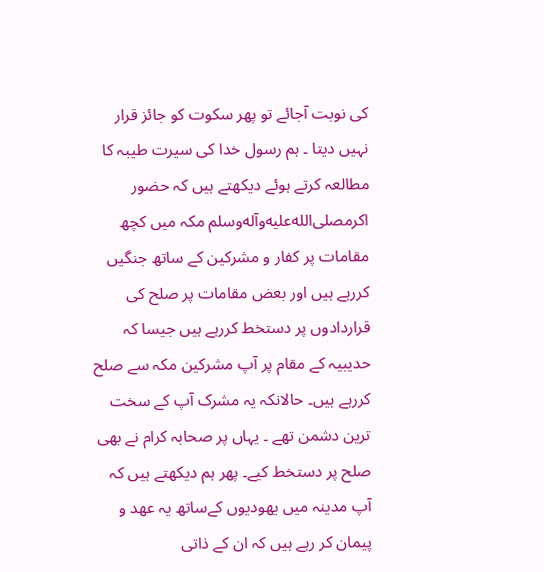کی نوبت آجائے تو پھر سکوت کو جائز قرار نہیں دیتا ۔ ہم رسول خدا کی سیرت طیبہ کا مطالعہ کرتے ہوئے دیکھتے ہیں کہ حضور اکرمصلى‌الله‌عليه‌وآله‌وسلم مکہ میں کچھ مقامات پر کفار و مشرکین کے ساتھ جنگیں کررہے ہیں اور بعض مقامات پر صلح کی قراردادوں پر دستخط کررہے ہیں جیسا کہ حدیبیہ کے مقام پر آپ مشرکین مکہ سے صلح کررہے ہیں۔ حالانکہ یہ مشرک آپ کے سخت ترین دشمن تھے ۔ یہاں پر صحابہ کرام نے بھی صلح پر دستخط کیے۔ پھر ہم دیکھتے ہیں کہ آپ مدینہ میں یھودیوں کےساتھ یہ عھد و پیمان کر رہے ہیں کہ ان کے ذاتی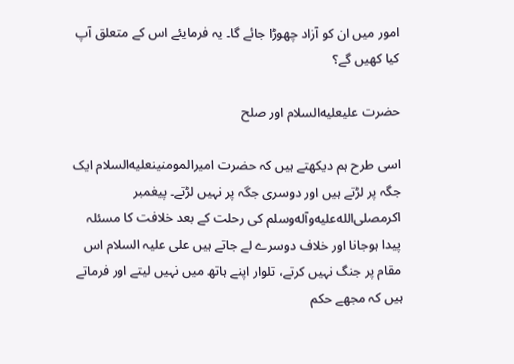امور میں ان کو آزاد چھوڑا جائے گا۔ یہ فرمایئے اس کے متعلق آپ کیا کھیں گے؟

حضرت علیعليه‌السلام اور صلح

اسی طرح ہم دیکھتے ہیں کہ حضرت امیرالمومنینعليه‌السلام ایک جگہ پر لڑتے ہیں اور دوسری جگہ پر نہیں لڑتے۔ پیغمبر اکرمصلى‌الله‌عليه‌وآله‌وسلم کی رحلت کے بعد خلافت کا مسئلہ پیدا ہوجانا اور خلاف دوسرے لے جاتے ہیں علی علیہ السلام اس مقام پر جنگ نہیں کرتے، تلوار اپنے ہاتھ میں نہیں لیتے اور فرماتے ہیں کہ مجھے حکم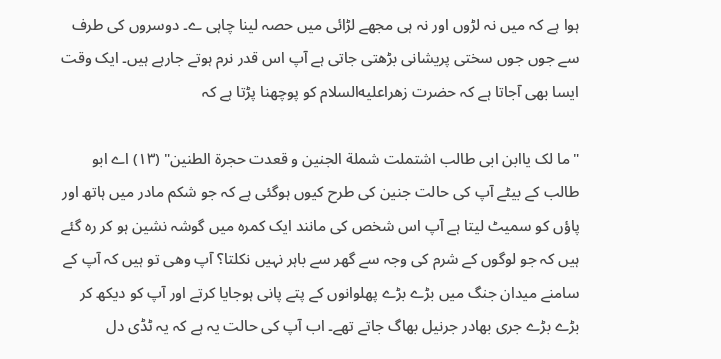ہوا ہے کہ میں نہ لڑوں اور نہ ہی مجھے لڑائی میں حصہ لینا چاہی ے۔ دوسروں کی طرف سے جوں جوں سختی پریشانی بڑھتی جاتی ہے آپ اس قدر نرم ہوتے جارہے ہیں۔ ایک وقت ایسا بھی آجاتا ہے کہ حضرت زھراعليه‌السلام کو پوچھنا پڑتا ہے کہ

"ما لک یاابن ابی طالب اشتملت شملة الجنین و قعدت حجرة الطنین" (۱۳) اے ابو طالب کے بیٹے آپ کی حالت جنین کی طرح کیوں ہوگئی ہے کہ جو شکم مادر میں ہاتھ اور پاؤں کو سمیٹ لیتا ہے آپ اس شخص کی مانند ایک کمرہ میں گوشہ نشین ہو کر رہ گئے ہیں کہ جو لوگوں کے شرم کی وجہ سے گھر سے باہر نہیں نکلتا؟ آپ وھی تو ہیں کہ آپ کے سامنے میدان جنگ میں بڑے بڑے پھلوانوں کے پتے پانی ہوجایا کرتے اور آپ کو دیکھ کر بڑے بڑے جری بھادر جرنیل بھاگ جاتے تھے۔ اب آپ کی حالت یہ ہے کہ یہ ٹڈی دل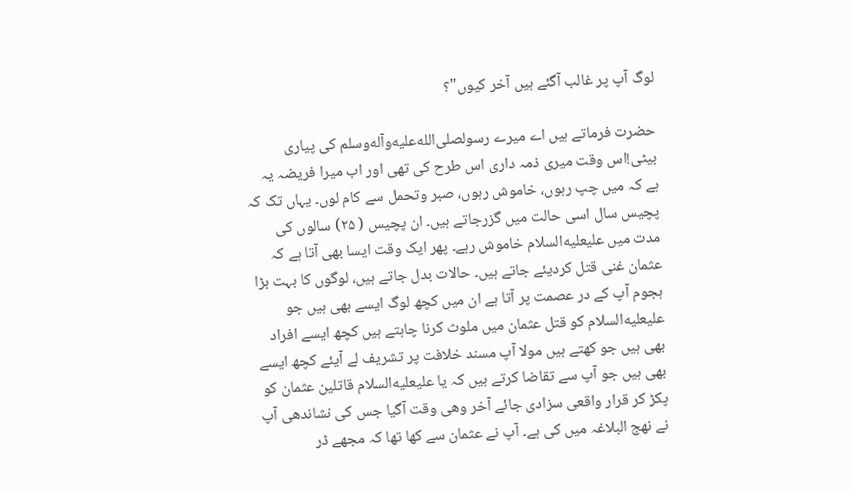لوگ آپ پر غالب آگئے ہیں آخر کیوں"؟

حضرت فرماتے ہیں اے میرے رسولصلى‌الله‌عليه‌وآله‌وسلم کی پیاری بیٹی!اس وقت میری ذمہ داری اس طرح کی تھی اور اب میرا فریضہ یہ ہے کہ میں چپ رہوں، خاموش رہوں، صبر وتحمل سے کام لوں۔ یہاں تک کہ پچیس سال اسی حالت میں گزرجاتے ہیں۔ ان پچیس ( ۲۵) سالوں کی مدت میں علیعليه‌السلام خاموش رہے۔ پھر ایک وقت ایسا بھی آتا ہے کہ عثمان غنی قتل کردیئے جاتے ہیں۔ حالات بدل جاتے ہیں، لوگوں کا بہت بڑا ہجوم آپ کے در عصمت پر آتا ہے ان میں کچھ لوگ ایسے بھی ہیں جو علیعليه‌السلام کو قتل عثمان میں ملوث کرنا چاہتے ہیں کچھ ایسے افراد بھی ہیں جو کھتے ہیں مولا آپ مسند خلافت پر تشریف لے آیئے کچھ ایسے بھی ہیں جو آپ سے تقاضا کرتے ہیں کہ یا علیعليه‌السلام قاتلین عثمان کو پکڑ کر قرار واقعی سزادی جائے آخر وھی وقت آگیا جس کی نشاندھی آپ نے نھج البلاغہ میں کی ہے۔ آپ نے عثمان سے کھا تھا کہ مجھے ڈر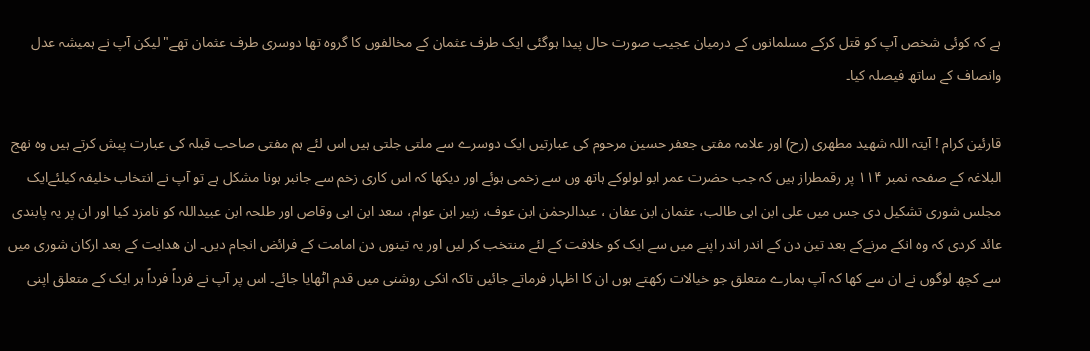ہے کہ کوئی شخص آپ کو قتل کرکے مسلمانوں کے درمیان عجیب صورت حال پیدا ہوگئی ایک طرف عثمان کے مخالفوں کا گروہ تھا دوسری طرف عثمان تھے"لیکن آپ نے ہمیشہ عدل وانصاف کے ساتھ فیصلہ کیا۔

قارئین کرام ! آیتہ اللہ شھید مطھری (رح) اور علامہ مفتی جعفر حسین مرحوم کی عبارتیں ایک دوسرے سے ملتی جلتی ہیں اس لئے ہم مفتی صاحب قبلہ کی عبارت پیش کرتے ہیں وہ نھج البلاغہ کے صفحہ نمبر ۱۱۴ پر رقمطراز ہیں کہ جب حضرت عمر ابو لولوکے ہاتھ وں سے زخمی ہوئے اور دیکھا کہ اس کاری زخم سے جانبر ہونا مشکل ہے تو آپ نے انتخاب خلیفہ کیلئےایک مجلس شوری تشکیل دی جس میں علی ابن ابی طالب، عثمان ابن عفان ، عبدالرحمٰن ابن عوف، زبیر ابن عوام، سعد ابن ابی وقاص اور طلحہ ابن عبیداللہ کو نامزد کیا اور ان پر یہ پابندی عائد کردی کہ وہ انکے مرنےکے بعد تین دن کے اندر اندر اپنے میں سے ایک کو خلافت کے لئے منتخب کر لیں اور یہ تینوں دن امامت کے فرائض انجام دیں۔ ان ھدایت کے بعد ارکان شوری میں سے کچھ لوگوں نے ان سے کھا کہ آپ ہمارے متعلق جو خیالات رکھتے ہوں ان کا اظہار فرماتے جائیں تاکہ انکی روشنی میں قدم اٹھایا جائے۔ اس پر آپ نے فرداً فرداً ہر ایک کے متعلق اپنی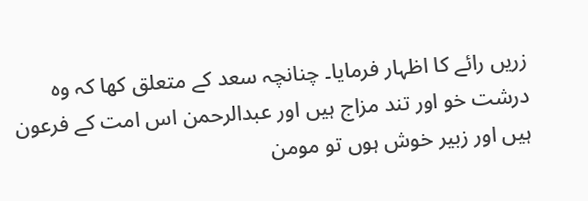زریں رائے کا اظہار فرمایا۔ چنانچہ سعد کے متعلق کھا کہ وہ درشت خو اور تند مزاج ہیں اور عبدالرحمن اس امت کے فرعون ہیں اور زبیر خوش ہوں تو مومن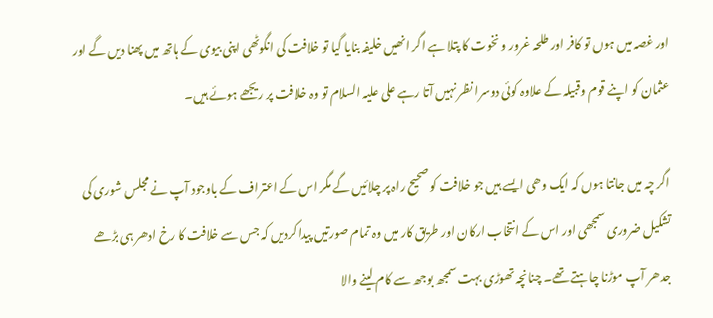اور غصہ میں ہوں تو کافر اور طلحہ غرور و نخوت کا پتلا ہے اگر انھیں خلیفہ بنایا گیا تو خلافت کی انگوٹھی اپنی بیوی کے ہاتھ میں پھنا دیں گے اور عثمان کو اپنے قوم وقبیلہ کے علاوہ کوئی دوسرا نظر نہیں آتا رہے علی علیہ السلام تو وہ خلافت پر ریجھے ہوئے ہیں۔

اگر چہ میں جانتا ہوں کہ ایک وھی ایسے ہیں جو خلافت کو صحیح راہ پر چلائیں گے مگر اس کے اعتراف کے باوجود آپ نے مجلس شوری کی تشکیل ضروری سمجھی اور اس کے انتخاب ارکان اور طریق کار میں وہ تمام صورتیں پیدا کردیں کہ جس سے خلافت کا رخ ادھر ہی بڑھے جدھر آپ موڑنا چاہتے تھے۔ چنانچہ تھوڑی بہت سمجھ بوجھ سے کام لینے والا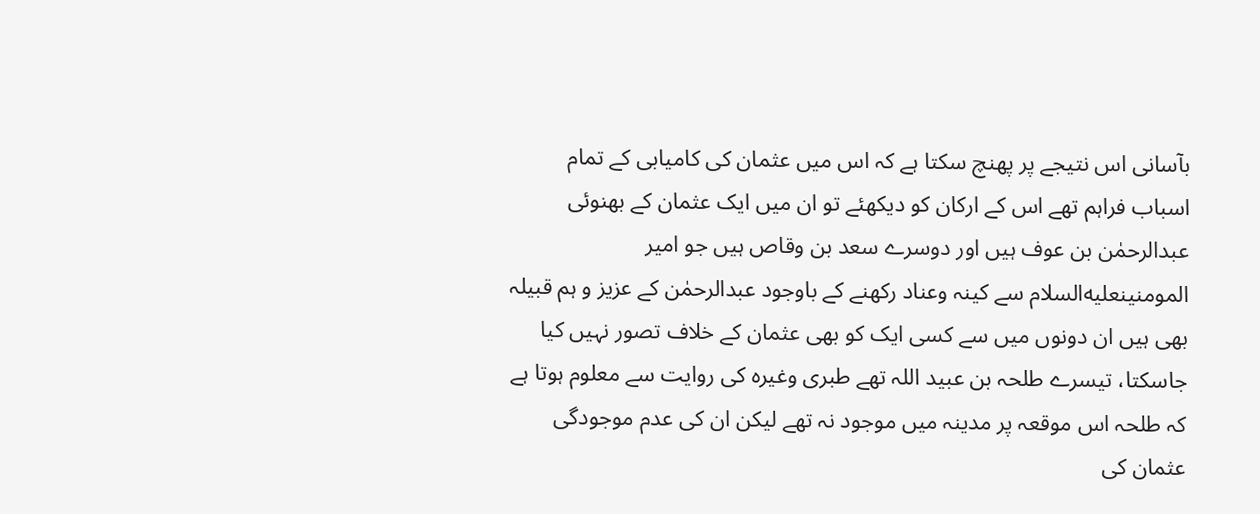بآسانی اس نتیجے پر پھنچ سکتا ہے کہ اس میں عثمان کی کامیابی کے تمام اسباب فراہم تھے اس کے ارکان کو دیکھئے تو ان میں ایک عثمان کے بھنوئی عبدالرحمٰن بن عوف ہیں اور دوسرے سعد بن وقاص ہیں جو امیر المومنینعليه‌السلام سے کینہ وعناد رکھنے کے باوجود عبدالرحمٰن کے عزیز و ہم قبیلہ بھی ہیں ان دونوں میں سے کسی ایک کو بھی عثمان کے خلاف تصور نہیں کیا جاسکتا، تیسرے طلحہ بن عبید اللہ تھے طبری وغیرہ کی روایت سے معلوم ہوتا ہے کہ طلحہ اس موقعہ پر مدینہ میں موجود نہ تھے لیکن ان کی عدم موجودگی عثمان کی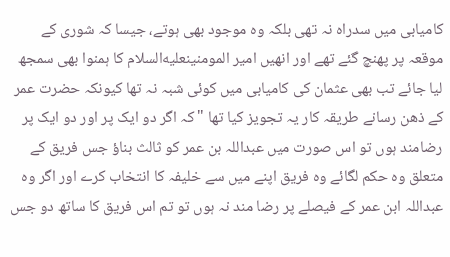کامیابی میں سدراہ نہ تھی بلکہ وہ موجود بھی ہوتے، جیسا کہ شوری کے موقعہ پر پھنچ گئے تھے اور انھیں امیر المومنینعليه‌السلام کا ہمنوا بھی سمجھ لیا جائے تب بھی عثمان کی کامیابی میں کوئی شبہ نہ تھا کیونکہ حضرت عمر کے ذھن رسانے طریقہ کار یہ تجویز کیا تھا "کہ اگر دو ایک پر اور دو ایک پر رضامند ہوں تو اس صورت میں عبداللہ بن عمر کو ثالث بناؤ جس فریق کے متعلق وہ حکم لگائے وہ فریق اپنے میں سے خلیفہ کا انتخاب کرے اور اگر وہ عبداللہ ابن عمر کے فیصلے پر رضا مند نہ ہوں تو تم اس فریق کا ساتھ دو جس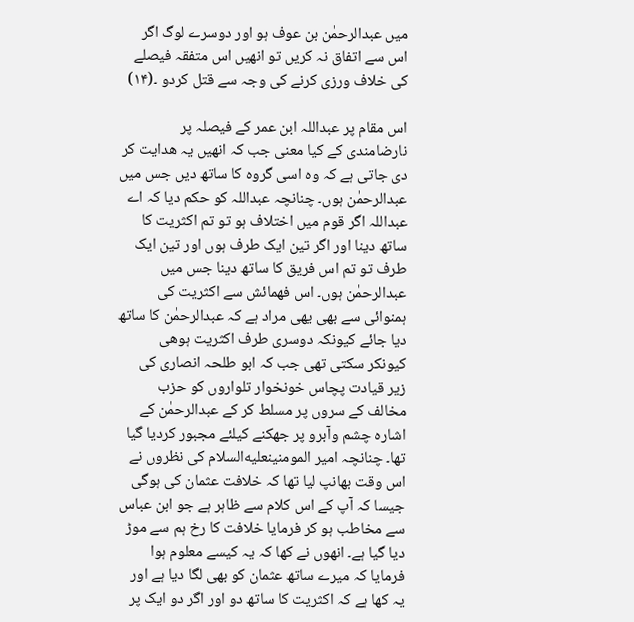میں عبدالرحمٰن بن عوف ہو اور دوسرے لوگ اگر اس سے اتفاق نہ کریں تو انھیں اس متفقہ فیصلے کی خلاف ورزی کرنے کی وجہ سے قتل کردو ۔(۱۴)

اس مقام پر عبداللہ ابن عمر کے فیصلہ پر نارضامندی کے کیا معنی جب کہ انھیں یہ ھدایت کر دی جاتی ہے کہ وہ اسی گروہ کا ساتھ دیں جس میں عبدالرحمٰن ہوں۔ چنانچہ عبداللہ کو حکم دیا کہ اے عبداللہ اگر قوم میں اختلاف ہو تو تم اکثریت کا ساتھ دینا اور اگر تین ایک طرف ہوں اور تین ایک طرف تو تم اس فریق کا ساتھ دینا جس میں عبدالرحمٰن ہوں۔ اس فھمائش سے اکثریت کی ہمنوائی سے بھی یھی مراد ہے کہ عبدالرحمٰن کا ساتھ دیا جائے کیونکہ دوسری طرف اکثریت ہوھی کیونکر سکتی تھی جب کہ ابو طلحہ انصاری کی زیر قیادت پچاس خونخوار تلواروں کو حزب مخالف کے سروں پر مسلط کر کے عبدالرحمٰن کے اشارہ چشم وآبرو پر جھکنے کیلئے مجبور کردیا گیا تھا۔ چنانچہ امیر المومنینعليه‌السلام کی نظروں نے اس وقت بھانپ لیا تھا کہ خلافت عثمان کی ہوگی جیسا کہ آپ کے اس کلام سے ظاہر ہے جو ابن عباس سے مخاطب ہو کر فرمایا خلافت کا رخ ہم سے موڑ دیا گیا ہے۔ انھوں نے کھا کہ یہ کیسے معلوم ہوا فرمایا کہ میرے ساتھ عثمان کو بھی لگا دیا ہے اور یہ کھا ہے کہ اکثریت کا ساتھ دو اور اگر دو ایک پر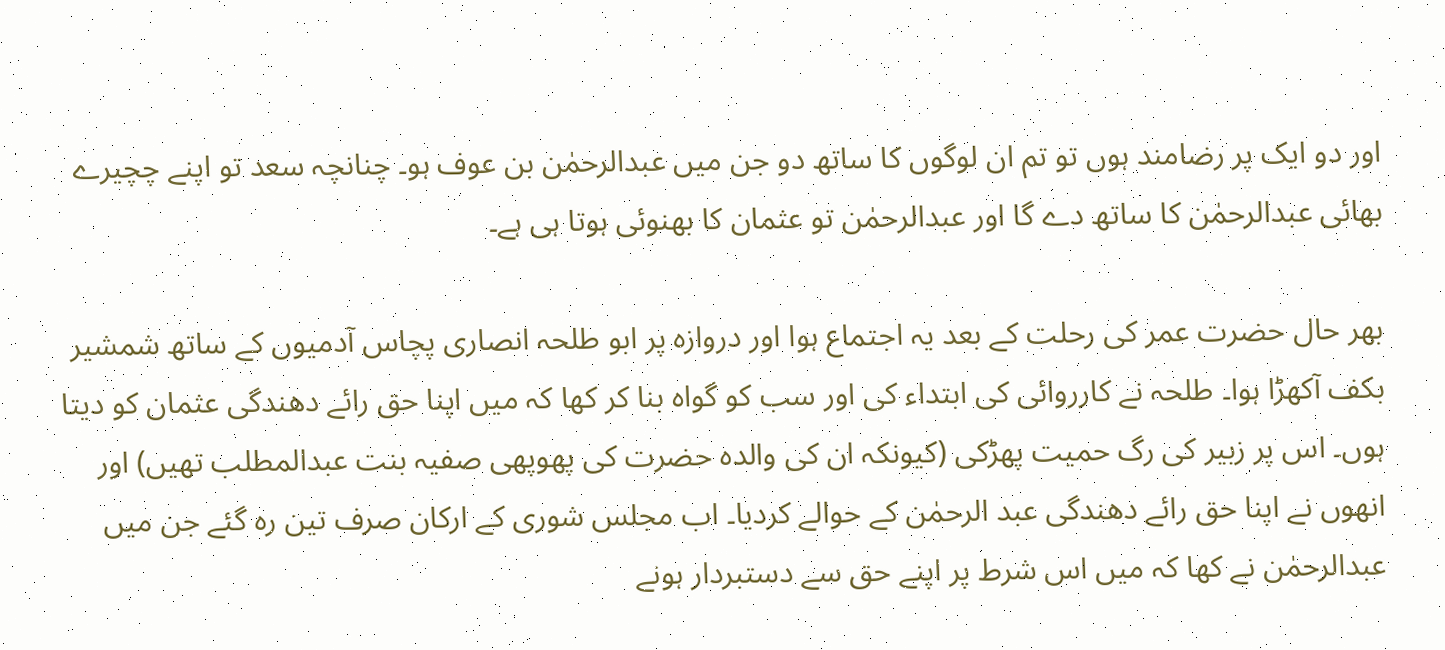اور دو ایک پر رضامند ہوں تو تم ان لوگوں کا ساتھ دو جن میں عبدالرحمٰن بن عوف ہو۔ چنانچہ سعد تو اپنے چچیرے بھائی عبدالرحمٰن کا ساتھ دے گا اور عبدالرحمٰن تو عثمان کا بھنوئی ہوتا ہی ہے۔

بھر حال حضرت عمر کی رحلت کے بعد یہ اجتماع ہوا اور دروازہ پر ابو طلحہ انصاری پچاس آدمیوں کے ساتھ شمشیر بکف آکھڑا ہوا۔ طلحہ نے کارروائی کی ابتداء کی اور سب کو گواہ بنا کر کھا کہ میں اپنا حق رائے دھندگی عثمان کو دیتا ہوں۔ اس پر زبیر کی رگ حمیت پھڑکی (کیونکہ ان کی والدہ حضرت کی پھوپھی صفیہ بنت عبدالمطلب تھیں) اور انھوں نے اپنا حق رائے دھندگی عبد الرحمٰن کے حوالے کردیا۔ اب مجلس شوری کے ارکان صرف تین رہ گئے جن میں عبدالرحمٰن نے کھا کہ میں اس شرط پر اپنے حق سے دستبردار ہونے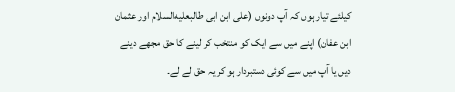کیلئے تیار ہوں کہ آپ دونوں (علی ابن ابی طالبعليه‌السلام اور عثمان ابن عفان) اپنے میں سے ایک کو منتخب کر لینے کا حق مجھے دینے دیں یا آپ میں سے کوئی دستبردار ہو کر یہ حق لے لے۔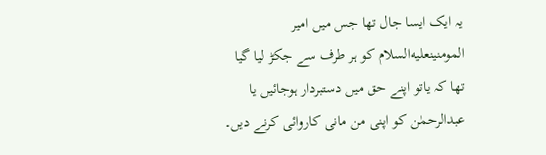یہ ایک ایسا جال تھا جس میں امیر المومنینعليه‌السلام کو ہر طرف سے جکڑ لیا گیا تھا کہ یاتو اپنے حق میں دستبردار ہوجائیں یا عبدالرحمٰن کو اپنی من مانی کاروائی کرنے دیں۔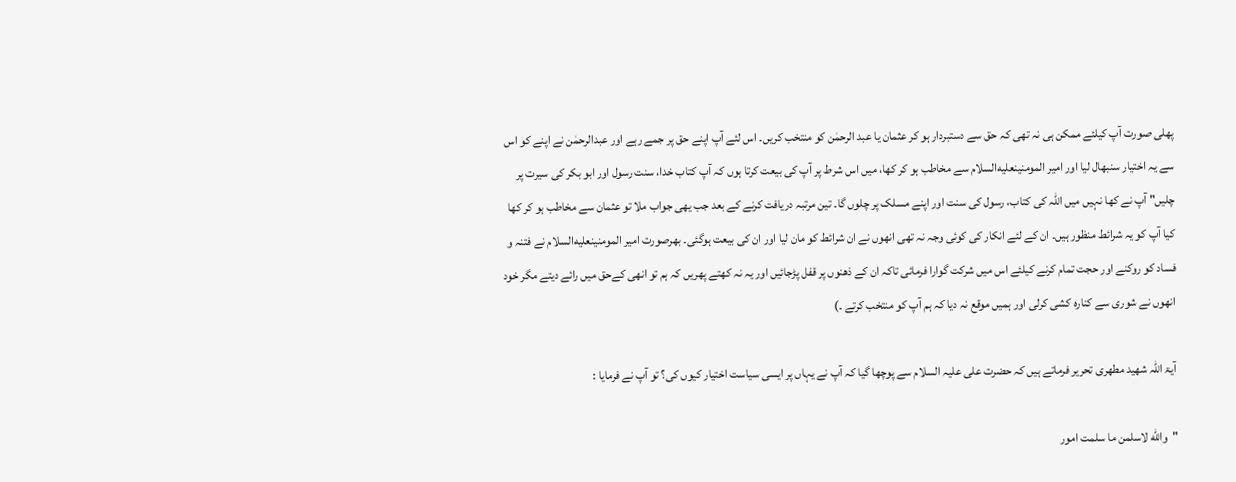پھلی صورت آپ کیلئے ممکن ہی نہ تھی کہ حق سے دستبردار ہو کر عثمان یا عبد الرحمٰن کو منتخب کریں۔ اس لئے آپ اپنے حق پر جمے رہے اور عبدالرحمٰن نے اپنے کو اس سے یہ اختیار سنبھال لیا اور امیر المومنینعليه‌السلام سے مخاطب ہو کر کھا، میں اس شرط پر آپ کی بیعت کرتا ہوں کہ آپ کتاب خدا، سنت رسول اور ابو بکر کی سیرت پر چلیں" آپ نے کھا نہیں میں اللہ کی کتاب، رسول کی سنت اور اپنے مسلک پر چلوں گا۔ تین مرتبہ دریافت کرنے کے بعد جب یھی جواب ملا تو عثمان سے مخاطب ہو کر کھا کیا آپ کو یہ شرائط منظور ہیں۔ ان کے لئے انکار کی کوئی وجہ نہ تھی انھوں نے ان شرائط کو مان لیا اور ان کی بیعت ہوگئی۔ بھرصورت امیر المومنینعليه‌السلام نے فتنہ و فساد کو روکنے اور حجت تمام کرنے کیلئے اس میں شرکت گوارا فرمائی تاکہ ان کے ذھنوں پر قفل پڑجائیں اور یہ نہ کھتے پھریں کہ ہم تو انھی کےحق میں رائے دیتے مگر خود انھوں نے شوری سے کنارہ کشی کرلی اور ہمیں موقع نہ دیا کہ ہم آپ کو منتخب کرتے ۔)

آیۃ اللہ شھید مطھری تحریر فرماتے ہیں کہ حضرت علی علیہ السلام سے پوچھا گیا کہ آپ نے یہاں پر ایسی سیاست اختیار کیوں کی؟ تو آپ نے فرمایا :

"والله لاسلمن ما سلمت امور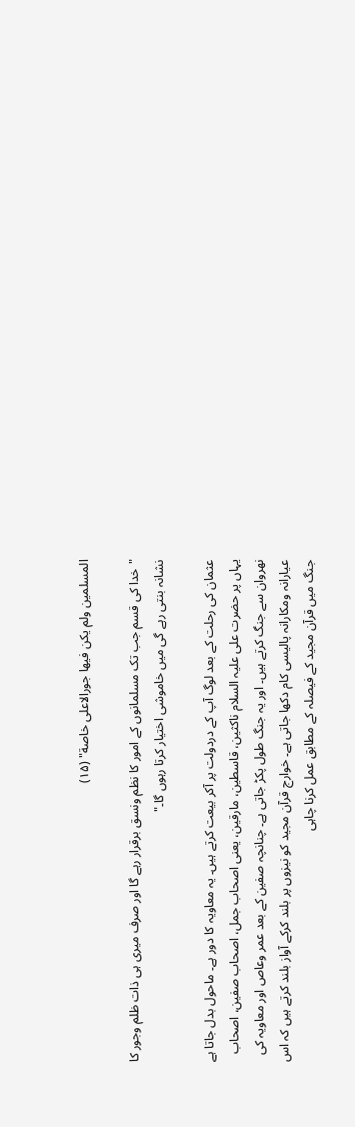المسلمین ولم یکن فیها جورالاعلی خاصة" (۱۵)

"خدا کی قسم جب تک مسلمانوں کے امور کا نظم ونسق برقرار رہے گا اور صرف میری ہی ذات ظلم وجور کا نشانہ بنتی رہے گی میں خاموشی اختیار کرتا رہوں گا۔"

عثمان کی رحلت کے بعد لوگ آپ کے دردولت پر آکر بیعت کرتے ہیں۔ یہ معاویہ کا دور ہے۔ ماحول بدل جاتا ہے یہاں پر حضرت علی علیہ السلام ناکثین، قاسطین، مارقین، یعنی اصحاب جمل، اصحاب صفین، اصحاب نھروان سے جنگ کرتے ہیں۔ اور یہ جنگ طول پکڑ جاتی ہے۔ چنانچہ صفین کے بعد عمر وعاص اور معاویہ کی عیارانہ ومکارانہ پالیسی کام دکھا جاتی ہے۔ خوارج قرآن مجید کو نیزوں پر بلند کرکے آواز بلند کرتے ہیں کہ اس جنگ میں قرآن مجید کے فیصلہ کے مطابق عمل کرنا چاہی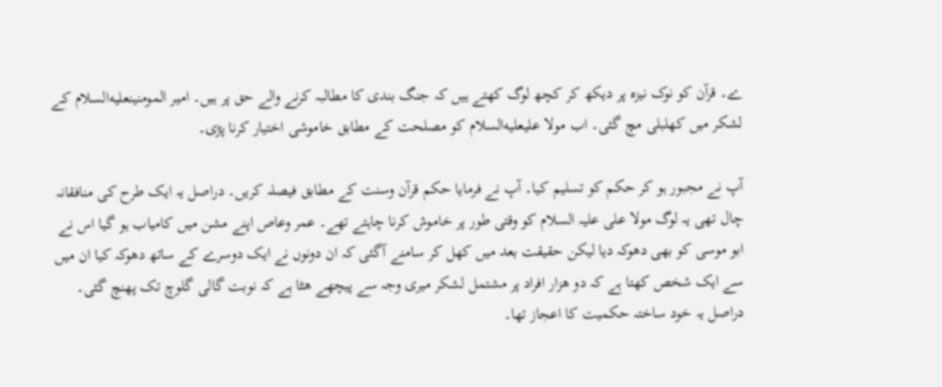ے۔ قرآن کو نوک نیزہ پر دیکھ کر کچھ لوگ کھتے ہیں کہ جنگ بندی کا مطالبہ کرنے والے حق پر ہیں۔ امیر المومنینعليه‌السلام کے لشکر میں کھلبلی مچ گئی۔ اب مولا علیعليه‌السلام کو مصلحت کے مطابق خاموشی اختیار کرنا پڑی۔

آپ نے مجبور ہو کر حکم کو تسلیم کیا۔ آپ نے فرمایا حکم قرآن وسنت کے مطابق فیصلہ کریں۔ دراصل یہ ایک طرح کی منافقانہ چال تھی یہ لوگ مولا علی علیہ السلام کو وقتی طور پر خاموش کرنا چاہتے تھے۔ عمر وعاص اپنے مشن میں کامیاب ہو گیا اس نے ابو موسی کو بھی دھوکہ دیا لیکن حقیقت بعد میں کھل کر سامنے آگئی کہ ان دونوں نے ایک دوسرے کے ساتھ دھوکہ کیا ان میں سے ایک شخص کھتا ہے کہ دو ھزار افراد پر مشتمل لشکر میری وجہ سے پیچھے ھٹا ہے کہ نوبت گالی گلوچ تک پھنچ گئی۔ دراصل یہ خود ساختہ حکمیت کا اعجاز تھا۔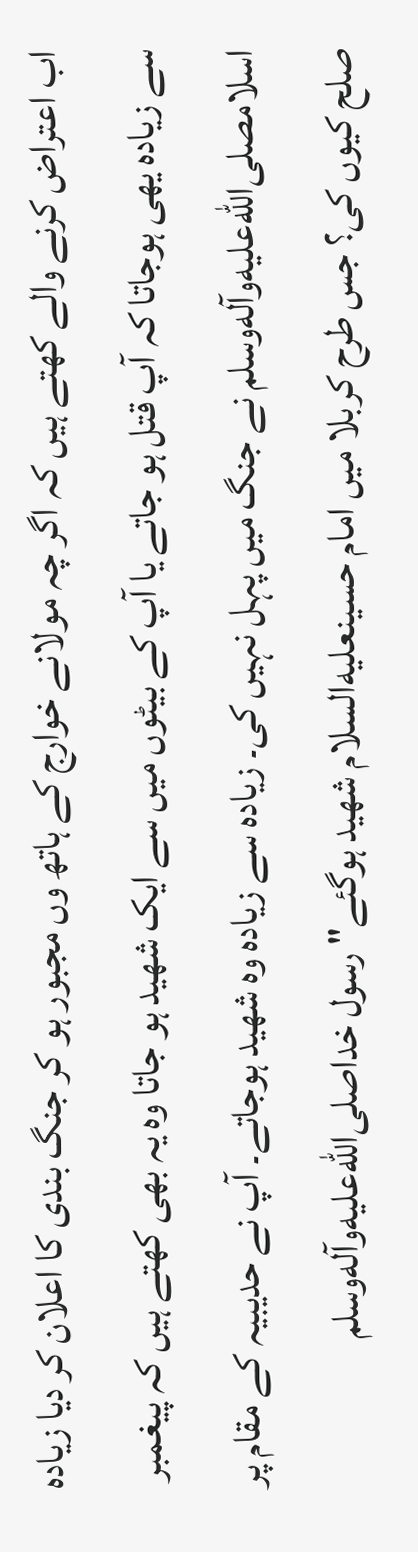اب اعتراض کرنے والے کھتے ہیں کہ اگر چہ مولانے خوارج کے ہاتھ وں مجبور ہو کر جنگ بندی کا اعلان کر دیا زیادہ سے زیادہ یھی ہوجاتا کہ آپ قتل ہو جاتے یا آپ کے بیٹوں میں سے ایک شھید ہو جاتا وہ یہ بھی کھتے ہیں کہ پیغمبر اسلامصلى‌الله‌عليه‌وآله‌وسلم نے جنگ میں پہل نہیں کی۔ زیادہ سے زیادہ وہ شھید ہوجاتے۔ آپ نے حدیبیہ کے مقام پر صلح کیوں کی؟ جس طرح کربلا میں امام حسینعليه‌السلام شھید ہوگئے" رسول خداصلى‌الله‌عليه‌وآله‌وسلم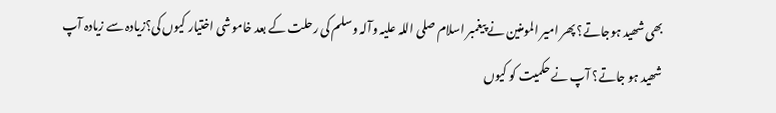بھی شھید ہوجاتے؟ پھر امیر المومنین نے پیغمبر اسلام صلی اللہ علیہ وآلہ وسلم کی رحلت کے بعد خاموشی اختیار کیوں کی؟زیادہ سے زیادہ آپ شھید ہو جاتے؟ آپ نے حکمیت کو کیوں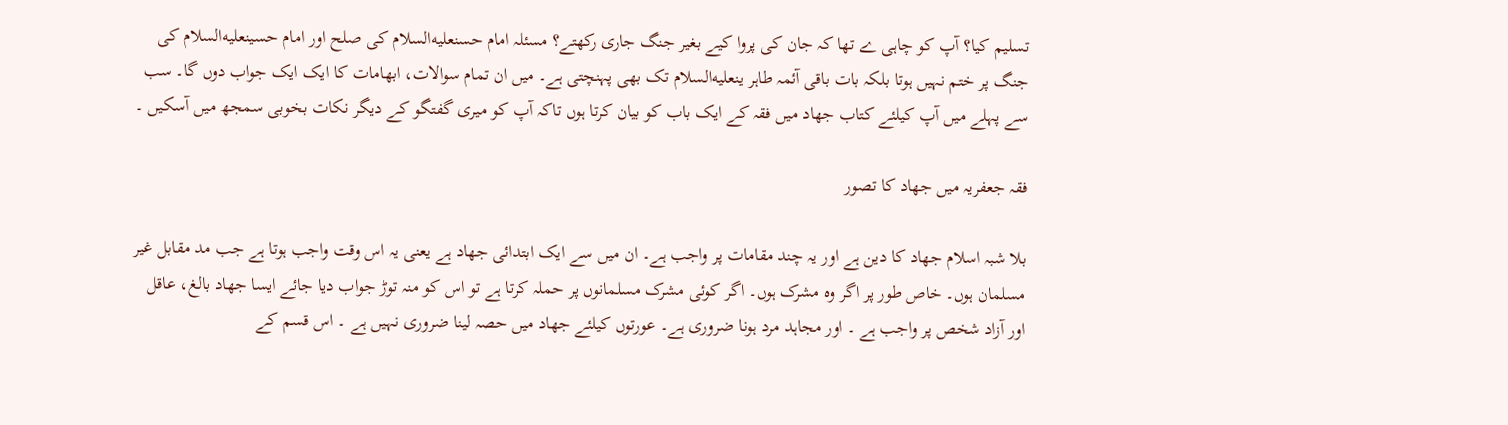تسلیم کیا؟ آپ کو چاہی ے تھا کہ جان کی پروا کیے بغیر جنگ جاری رکھتے؟ مسئلہ امام حسنعليه‌السلام کی صلح اور امام حسینعليه‌السلام کی جنگ پر ختم نہیں ہوتا بلکہ بات باقی آئمہ طاہر ینعليه‌السلام تک بھی پہنچتی ہے۔ میں ان تمام سوالات، ابھامات کا ایک ایک جواب دوں گا۔ سب سے پہلے میں آپ کیلئے کتاب جھاد میں فقہ کے ایک باب کو بیان کرتا ہوں تاکہ آپ کو میری گفتگو کے دیگر نکات بخوبی سمجھ میں آسکیں ۔

فقہ جعفریہ میں جھاد کا تصور

بلا شبہ اسلام جھاد کا دین ہے اور یہ چند مقامات پر واجب ہے۔ ان میں سے ایک ابتدائی جھاد ہے یعنی یہ اس وقت واجب ہوتا ہے جب مد مقابل غیر مسلمان ہوں۔ خاص طور پر اگر وہ مشرک ہوں۔ اگر کوئی مشرک مسلمانوں پر حملہ کرتا ہے تو اس کو منہ توڑ جواب دیا جائے ایسا جھاد بالغ، عاقل اور آزاد شخص پر واجب ہے ۔ اور مجاہد مرد ہونا ضروری ہے۔ عورتوں کیلئے جھاد میں حصہ لینا ضروری نہیں ہے ۔ اس قسم کے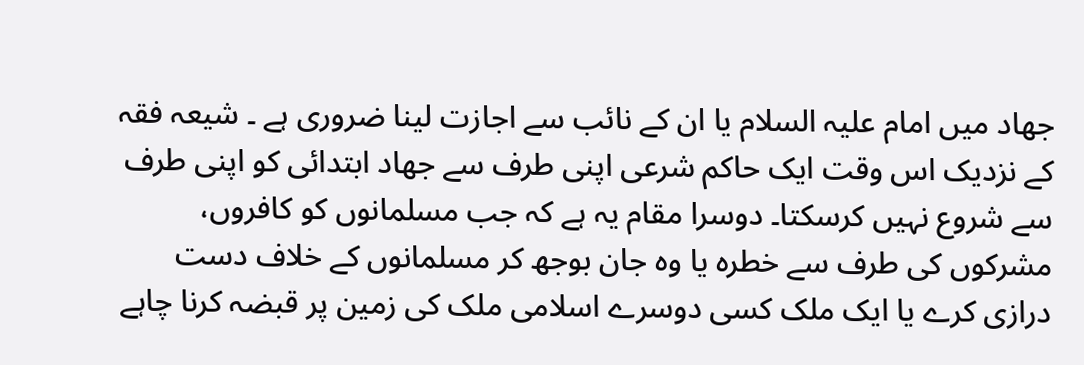جھاد میں امام علیہ السلام یا ان کے نائب سے اجازت لینا ضروری ہے ۔ شیعہ فقہ کے نزدیک اس وقت ایک حاکم شرعی اپنی طرف سے جھاد ابتدائی کو اپنی طرف سے شروع نہیں کرسکتا۔ دوسرا مقام یہ ہے کہ جب مسلمانوں کو کافروں، مشرکوں کی طرف سے خطرہ یا وہ جان بوجھ کر مسلمانوں کے خلاف دست درازی کرے یا ایک ملک کسی دوسرے اسلامی ملک کی زمین پر قبضہ کرنا چاہے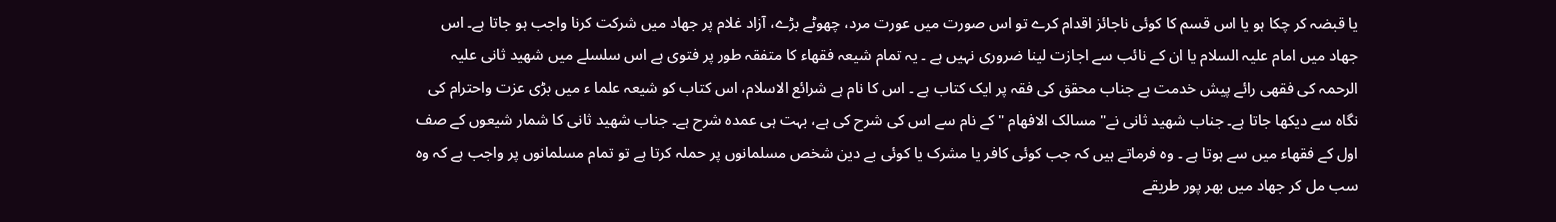یا قبضہ کر چکا ہو یا اس قسم کا کوئی ناجائز اقدام کرے تو اس صورت میں عورت مرد، چھوٹے بڑے، آزاد غلام پر جھاد میں شرکت کرنا واجب ہو جاتا ہے۔ اس جھاد میں امام علیہ السلام یا ان کے نائب سے اجازت لینا ضروری نہیں ہے ۔ یہ تمام شیعہ فقھاء کا متفقہ طور پر فتوی ہے اس سلسلے میں شھید ثانی علیہ الرحمہ کی فقھی رائے پیش خدمت ہے جناب محقق کی فقہ پر ایک کتاب ہے ۔ اس کا نام ہے شرائع الاسلام، اس کتاب کو شیعہ علما ء میں بڑی عزت واحترام کی نگاہ سے دیکھا جاتا ہے۔ جناب شھید ثانی نے" مسالک الافھام " کے نام سے اس کی شرح کی ہے، بہت ہی عمدہ شرح ہے۔ جناب شھید ثانی کا شمار شیعوں کے صف اول کے فقھاء میں سے ہوتا ہے ۔ وہ فرماتے ہیں کہ جب کوئی کافر یا مشرک یا کوئی بے دین شخص مسلمانوں پر حملہ کرتا ہے تو تمام مسلمانوں پر واجب ہے کہ وہ سب مل کر جھاد میں بھر پور طریقے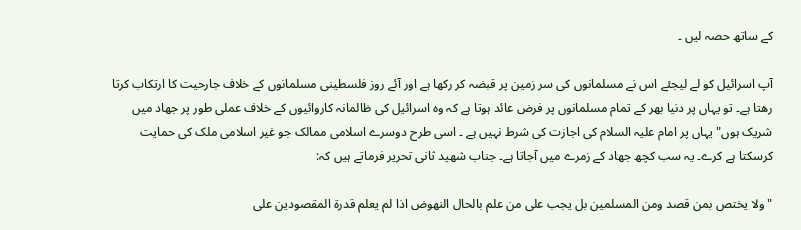کے ساتھ حصہ لیں ۔

آپ اسرائیل کو لے لیجئے اس نے مسلمانوں کی سر زمین پر قبضہ کر رکھا ہے اور آئے روز فلسطینی مسلمانوں کے خلاف جارحیت کا ارتکاب کرتا رھتا ہے۔ تو یہاں پر دنیا بھر کے تمام مسلمانوں پر فرض عائد ہوتا ہے کہ وہ اسرائیل کی ظالمانہ کاروائیوں کے خلاف عملی طور پر جھاد میں شریک ہوں" یہاں پر امام علیہ السلام کی اجازت کی شرط نہیں ہے ۔ اسی طرح دوسرے اسلامی ممالک جو غیر اسلامی ملک کی حمایت کرسکتا ہے کرے۔ یہ سب کچھ جھاد کے زمرے میں آجاتا ہے۔ جناب شھید ثانی تحریر فرماتے ہیں کہ:

"ولا یختص بمن قصد ومن المسلمین بل یجب علی من علم بالحال النهوض اذا لم یعلم قدرة المقصودین علی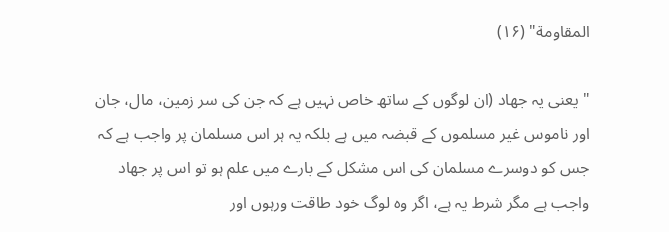المقاومة" (۱۶)

" یعنی یہ جھاد (ان لوگوں کے ساتھ خاص نہیں ہے کہ جن کی سر زمین، مال، جان اور ناموس غیر مسلموں کے قبضہ میں ہے بلکہ یہ ہر اس مسلمان پر واجب ہے کہ جس کو دوسرے مسلمان کی اس مشکل کے بارے میں علم ہو تو اس پر جھاد واجب ہے مگر شرط یہ ہے، اگر وہ لوگ خود طاقت ورہوں اور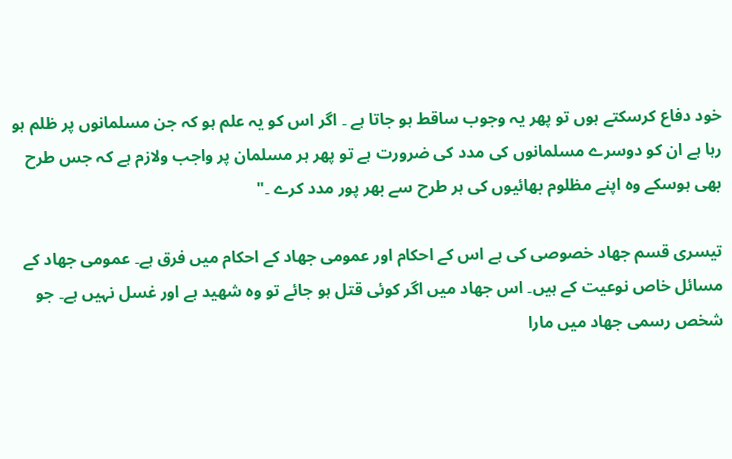خود دفاع کرسکتے ہوں تو پھر یہ وجوب ساقط ہو جاتا ہے ۔ اگر اس کو یہ علم ہو کہ جن مسلمانوں پر ظلم ہو رہا ہے ان کو دوسرے مسلمانوں کی مدد کی ضرورت ہے تو پھر ہر مسلمان پر واجب ولازم ہے کہ جس طرح بھی ہوسکے وہ اپنے مظلوم بھائیوں کی ہر طرح سے بھر پور مدد کرے ۔"

تیسری قسم جھاد خصوصی کی ہے اس کے احکام اور عمومی جھاد کے احکام میں فرق ہے۔ عمومی جھاد کے مسائل خاص نوعیت کے ہیں۔ اس جھاد میں اگر کوئی قتل ہو جائے تو وہ شھید ہے اور غسل نہیں ہے۔ جو شخص رسمی جھاد میں مارا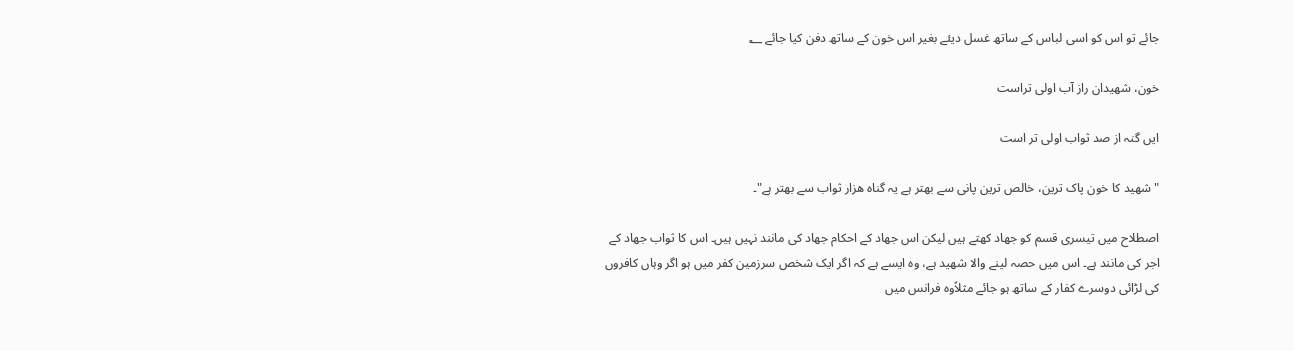جائے تو اس کو اسی لباس کے ساتھ غسل دیئے بغیر اس خون کے ساتھ دفن کیا جائے ؂

خون، شھیدان راز آب اولی تراست

ایں گنہ از صد ثواب اولی تر است

" شھید کا خون پاک ترین، خالص ترین پانی سے بھتر ہے یہ گناہ ھزار ثواب سے بھتر ہے"۔

اصطلاح میں تیسری قسم کو جھاد کھتے ہیں لیکن اس جھاد کے احکام جھاد کی مانند نہیں ہیں۔ اس کا ثواب جھاد کے اجر کی مانند ہے۔ اس میں حصہ لینے والا شھید ہے، وہ ایسے ہے کہ اگر ایک شخص سرزمین کفر میں ہو اگر وہاں کافروں کی لڑائی دوسرے کفار کے ساتھ ہو جائے مثلاًوہ فرانس میں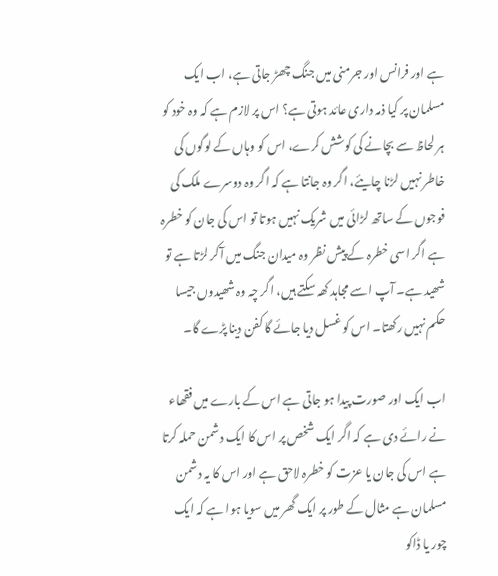ہے اور فرانس اور جرمنی میں جنگ چھڑ جاتی ہے، اب ایک مسلمان پر کیا ذمہ داری عائد ہوتی ہے؟ اس پر لازم ہے کہ وہ خود کو ہر لحاظ سے بچانے کی کوشش کرے، اس کو وہاں کے لوگوں کی خاطر نہیں لڑنا چایئے، اگر وہ جانتا ہے کہ اگر وہ دوسرے ملک کی فوجوں کے ساتھ لڑائی میں شریک نہیں ہوتا تو اس کی جان کو خطرہ ہے اگر اسی خطرہ کے پیش نظر وہ میدان جنگ میں آکر لڑتا ہے تو شھید ہے۔ آپ اسے مجاہد کھہ سکتے ہیں، اگر چہ وہ شھیدوں جیسا حکم نہیں رکھتا۔ اس کو غسل دیا جائے گا کفن دینا پڑے گا۔

اب ایک اور صورت پیدا ہو جاتی ہے اس کے بارے میں فقھاء نے رائے دی ہے کہ اگر ایک شخص پر اس کا ایک دشمن حملہ کرتا ہے اس کی جان یا عزت کو خطرہ لاحق ہے اور اس کا یہ دشمن مسلمان ہے مثال کے طور پر ایک گھر میں سویا ہوا ہے کہ ایک چور یا ڈاکو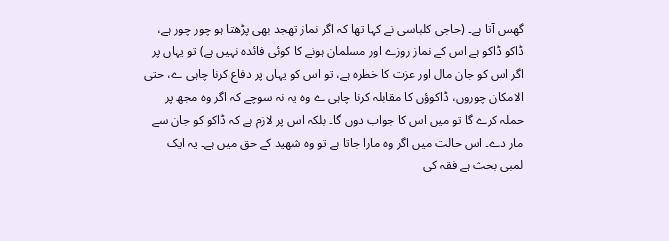گھس آتا ہے۔ (حاجی کلباسی نے کہا تھا کہ اگر نماز تھجد بھی پڑھتا ہو چور چور ہے، ڈاکو ڈاکو ہے اس کے نماز روزے اور مسلمان ہونے کا کوئی فائدہ نہیں ہے) تو یہاں پر اگر اس کو جان مال اور عزت کا خطرہ ہے، تو اس کو یہاں پر دفاع کرنا چاہی ے، حتی الامکان چوروں، ڈاکوؤں کا مقابلہ کرنا چاہی ے وہ یہ نہ سوچے کہ اگر وہ مجھ پر حملہ کرے گا تو میں اس کا جواب دوں گا۔ بلکہ اس پر لازم ہے کہ ڈاکو کو جان سے مار دے۔ اس حالت میں اگر وہ مارا جاتا ہے تو وہ شھید کے حق میں ہے۔ یہ ایک لمبی بحث ہے فقہ کی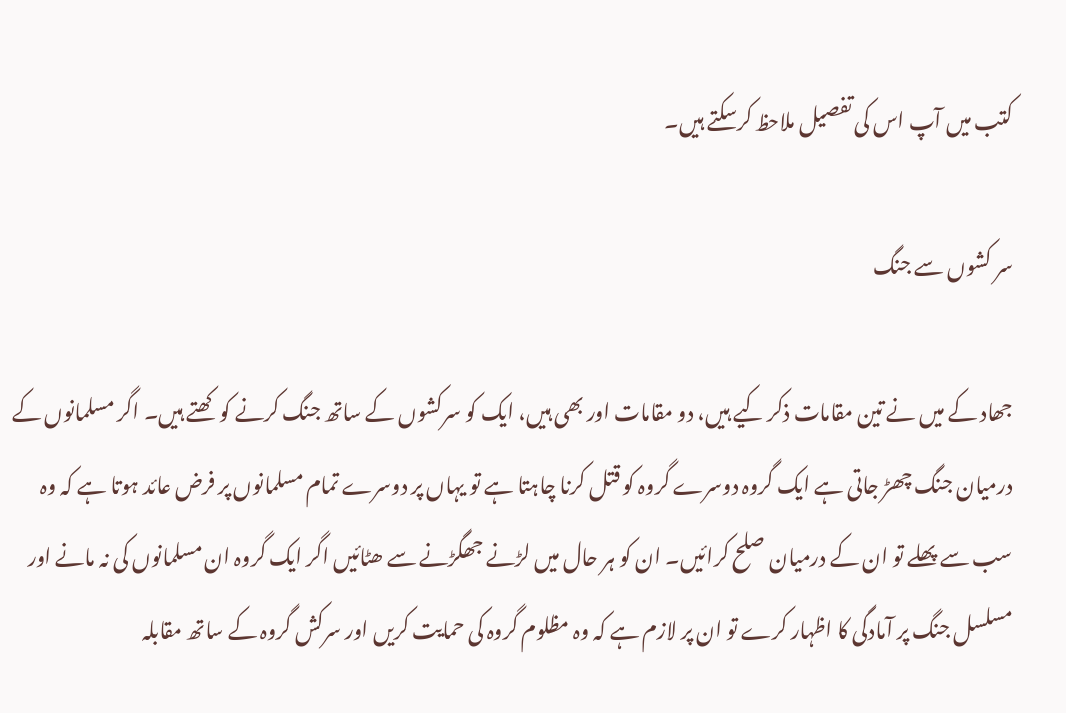کتب میں آپ اس کی تفصیل ملاحظ کرسکتے ہیں۔

سر کشوں سے جنگ

جھاد کے میں نے تین مقامات ذکر کیے ہیں، دو مقامات اور بھی ہیں، ایک کو سرکشوں کے ساتھ جنگ کرنے کو کھتے ہیں۔ اگر مسلمانوں کے درمیان جنگ چھڑ جاتی ہے ایک گروہ دوسرے گروہ کو قتل کرنا چاہتا ہے تو یہاں پر دوسرے تمام مسلمانوں پر فرض عائد ہوتا ہے کہ وہ سب سے پھلے تو ان کے درمیان صلح کرائیں۔ ان کو ہر حال میں لڑنے جھگڑنے سے ھٹائیں اگر ایک گروہ ان مسلمانوں کی نہ مانے اور مسلسل جنگ پر آمادگی کا اظہار کرے تو ان پر لازم ہے کہ وہ مظلوم گروہ کی حمایت کریں اور سرکش گروہ کے ساتھ مقابلہ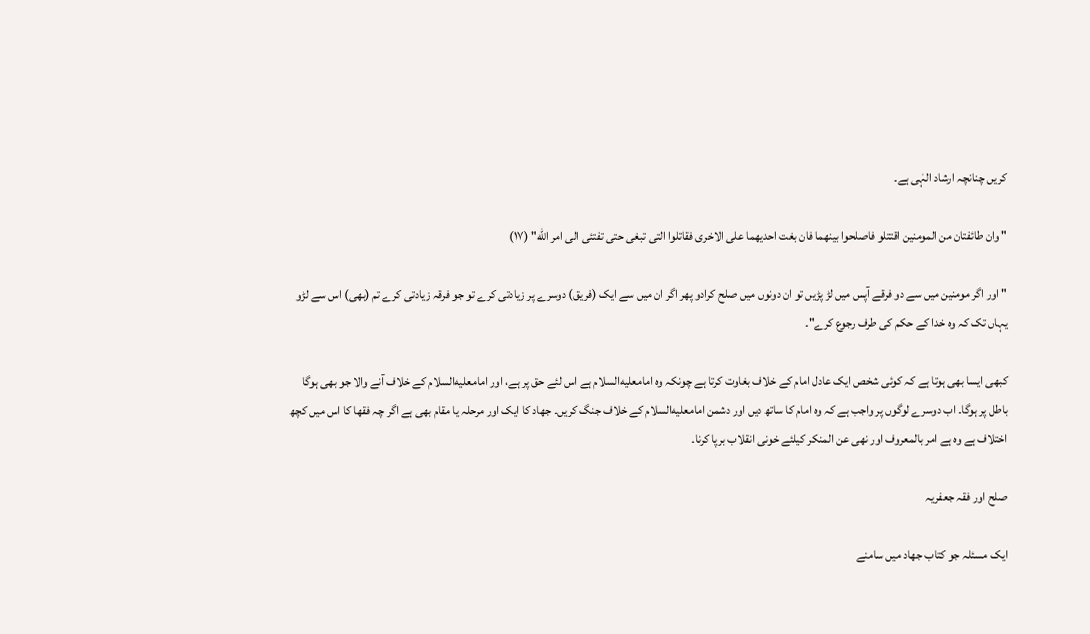کریں چنانچہ ارشاد الہٰی ہے۔

" وان طائفتان من المومنین اقتتلو فاصلحوا بینهما فان بغت احدیهما علی الاخری فقاتلوا التی تبغی حتی تفتئی الی امر الله" (۱۷)

" اور اگر مومنین میں سے دو فرقے آپس میں لڑ پڑیں تو ان دونوں میں صلح کرادو پھر اگر ان میں سے ایک (فریق) دوسرے پر زیادتی کرے تو جو فرقہ زیادتی کرے تم (بھی) اس سے لڑو یہاں تک کہ وہ خدا کے حکم کی طرف رجوع کرے"۔

کبھی ایسا بھی ہوتا ہے کہ کوئی شخص ایک عادل امام کے خلاف بغاوت کرتا ہے چونکہ وہ امامعليه‌السلام ہے اس لئے حق پر ہے، اور امامعليه‌السلام کے خلاف آنے والا جو بھی ہوگا باطل پر ہوگا۔ اب دوسرے لوگوں پر واجب ہے کہ وہ امام کا ساتھ دیں اور دشمن امامعليه‌السلام کے خلاف جنگ کریں۔ جھاد کا ایک اور مرحلہ یا مقام بھی ہے اگر چہ فقھا کا اس میں کچھ اختلاف ہے وہ ہے امر بالمعروف اور نھی عن المنکر کیلئے خونی انقلاب برپا کرنا۔

صلح اور فقہ جعفریہ

ایک مسئلہ جو کتاب جھاد میں سامنے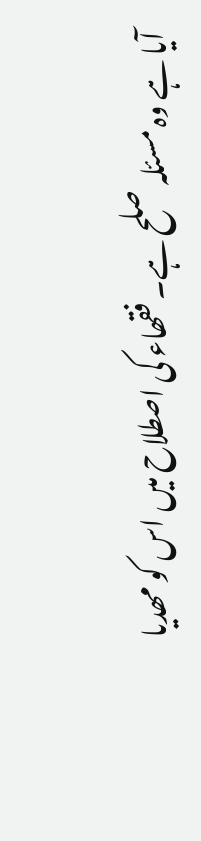آیا ہے وہ مسئلہ صلح ہے۔ فقھاء کی اصطلاح میں اس کو مھدیا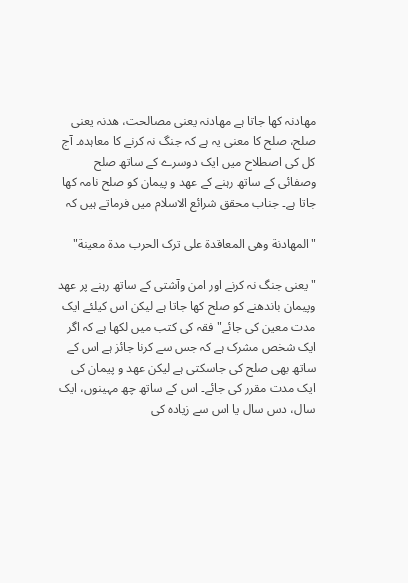مھادنہ کھا جاتا ہے مھادنہ یعنی مصالحت، ھدنہ یعنی صلح، صلح کا معنی یہ ہے کہ جنگ نہ کرنے کا معاہدہ۔ آج کل کی اصطلاح میں ایک دوسرے کے ساتھ صلح وصفائی کے ساتھ رہنے کے عھد و پیمان کو صلح نامہ کھا جاتا ہے۔ جناب محقق شرائع الاسلام میں فرماتے ہیں کہ

"المهادنة وهی المعاقدة علی ترک الحرب مدة معینة"

" یعنی جنگ نہ کرنے اور امن وآشتی کے ساتھ رہنے پر عھد وپیمان باندھنے کو صلح کھا جاتا ہے لیکن اس کیلئے ایک مدت معین کی جائے" فقہ کی کتب میں لکھا ہے کہ اگر ایک شخص مشرک ہے کہ جس سے کرنا جائز ہے اس کے ساتھ بھی صلح کی جاسکتی ہے لیکن عھد و پیمان کی ایک مدت مقرر کی جائے۔ اس کے ساتھ چھ مہینوں، ایک سال، دس سال یا اس سے زیادہ کی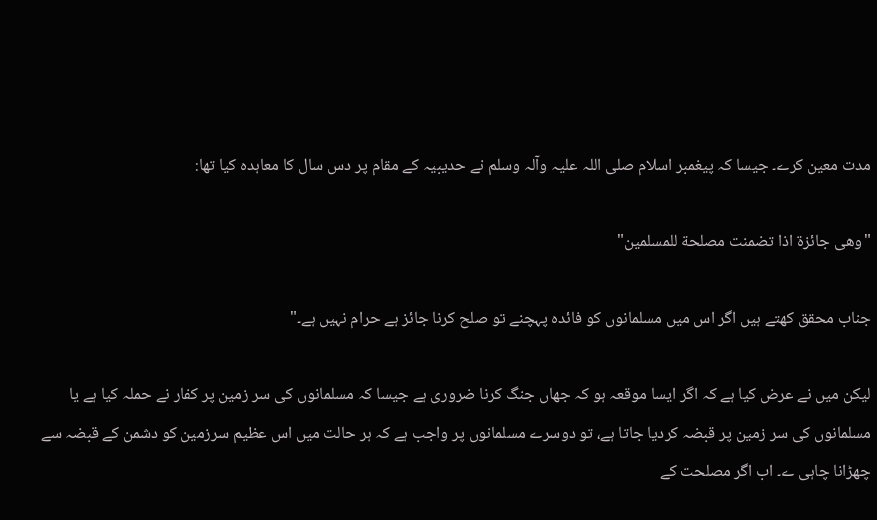مدت معین کرے۔ جیسا کہ پیغمبر اسلام صلی اللہ علیہ وآلہ وسلم نے حدیبیہ کے مقام پر دس سال کا معاہدہ کیا تھا:

"وهی جائزة اذا تضمنت مصلحة للمسلمین"

جناب محقق کھتے ہیں اگر اس میں مسلمانوں کو فائدہ پہچنے تو صلح کرنا جائز ہے حرام نہیں ہے۔"

لیکن میں نے عرض کیا ہے کہ اگر ایسا موقعہ ہو کہ جھاں جنگ کرنا ضروری ہے جیسا کہ مسلمانوں کی سر زمین پر کفار نے حملہ کیا ہے یا مسلمانوں کی سر زمین پر قبضہ کردیا جاتا ہے، تو دوسرے مسلمانوں پر واجب ہے کہ ہر حالت میں اس عظیم سرزمین کو دشمن کے قبضہ سے چھڑانا چاہی ے۔ اب اگر مصلحت کے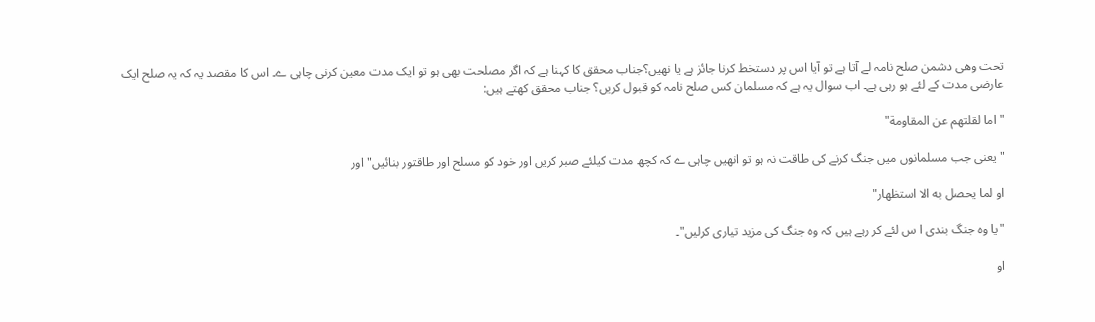تحت وھی دشمن صلح نامہ لے آتا ہے تو آیا اس پر دستخط کرنا جائز ہے یا نھیں؟جناب محقق کا کہنا ہے کہ اگر مصلحت بھی ہو تو ایک مدت معین کرنی چاہی ے۔ اس کا مقصد یہ کہ یہ صلح ایک عارضی مدت کے لئے ہو رہی ہے۔ اب سوال یہ ہے کہ مسلمان کس صلح نامہ کو قبول کریں؟ جناب محقق کھتے ہیں:

"اما لقلتهم عن المقاومة"

"یعنی جب مسلمانوں میں جنگ کرنے کی طاقت نہ ہو تو انھیں چاہی ے کہ کچھ مدت کیلئے صبر کریں اور خود کو مسلح اور طاقتور بنائیں" اور

او لما یحصل به الا استظهار"

"یا وہ جنگ بندی ا س لئے کر رہے ہیں کہ وہ جنگ کی مزید تیاری کرلیں"۔

او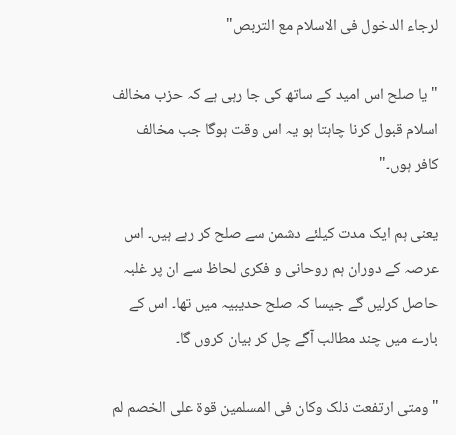لرجاء الدخول فی الاسلام مع التربص"

"یا صلح اس امید کے ساتھ کی جا رہی ہے کہ حزب مخالف اسلام قبول کرنا چاہتا ہو یہ اس وقت ہوگا جب مخالف کافر ہوں۔"

یعنی ہم ایک مدت کیلئے دشمن سے صلح کر رہے ہیں۔ اس عرصہ کے دوران ہم روحانی و فکری لحاظ سے ان پر غلبہ حاصل کرلیں گے جیسا کہ صلح حدیبیہ میں تھا۔ اس کے بارے میں چند مطالب آگے چل کر بیان کروں گا۔

"ومتی ارتفعت ذلک وکان فی المسلمین قوة علی الخصم لم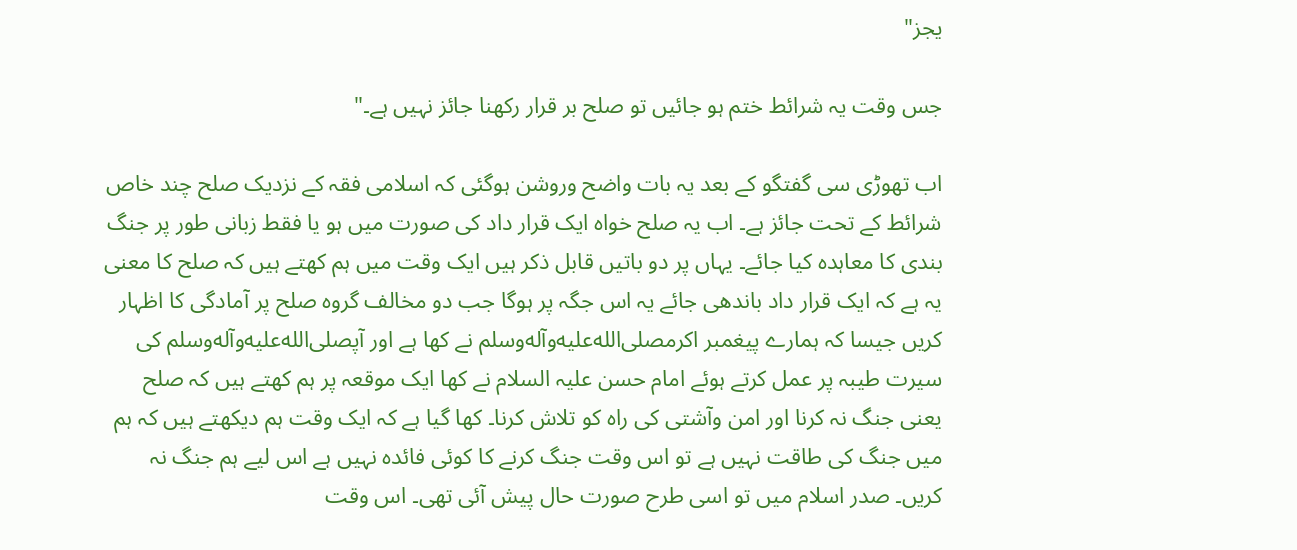یجز"

جس وقت یہ شرائط ختم ہو جائیں تو صلح بر قرار رکھنا جائز نہیں ہے۔"

اب تھوڑی سی گفتگو کے بعد یہ بات واضح وروشن ہوگئی کہ اسلامی فقہ کے نزدیک صلح چند خاص شرائط کے تحت جائز ہے۔ اب یہ صلح خواہ ایک قرار داد کی صورت میں ہو یا فقط زبانی طور پر جنگ بندی کا معاہدہ کیا جائے۔ یہاں پر دو باتیں قابل ذکر ہیں ایک وقت میں ہم کھتے ہیں کہ صلح کا معنی یہ ہے کہ ایک قرار داد باندھی جائے یہ اس جگہ پر ہوگا جب دو مخالف گروہ صلح پر آمادگی کا اظہار کریں جیسا کہ ہمارے پیغمبر اکرمصلى‌الله‌عليه‌وآله‌وسلم نے کھا ہے اور آپصلى‌الله‌عليه‌وآله‌وسلم کی سیرت طیبہ پر عمل کرتے ہوئے امام حسن علیہ السلام نے کھا ایک موقعہ پر ہم کھتے ہیں کہ صلح یعنی جنگ نہ کرنا اور امن وآشتی کی راہ کو تلاش کرنا۔ کھا گیا ہے کہ ایک وقت ہم دیکھتے ہیں کہ ہم میں جنگ کی طاقت نہیں ہے تو اس وقت جنگ کرنے کا کوئی فائدہ نہیں ہے اس لیے ہم جنگ نہ کریں۔ صدر اسلام میں تو اسی طرح صورت حال پیش آئی تھی۔ اس وقت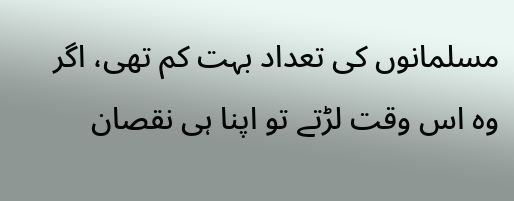مسلمانوں کی تعداد بہت کم تھی، اگر وہ اس وقت لڑتے تو اپنا ہی نقصان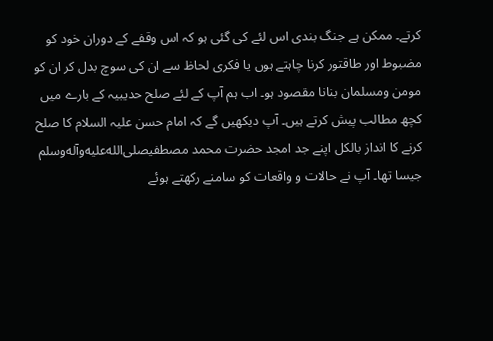کرتے۔ ممکن ہے جنگ بندی اس لئے کی گئی ہو کہ اس وقفے کے دوران خود کو مضبوط اور طاقتور کرنا چاہتے ہوں یا فکری لحاظ سے ان کی سوچ بدل کر ان کو مومن ومسلمان بنانا مقصود ہو۔ اب ہم آپ کے لئے صلح حدیبیہ کے بارے میں کچھ مطالب پیش کرتے ہیں۔ آپ دیکھیں گے کہ امام حسن علیہ السلام کا صلح کرنے کا انداز بالکل اپنے جد امجد حضرت محمد مصطفیصلى‌الله‌عليه‌وآله‌وسلم جیسا تھا۔ آپ نے حالات و واقعات کو سامنے رکھتے ہوئے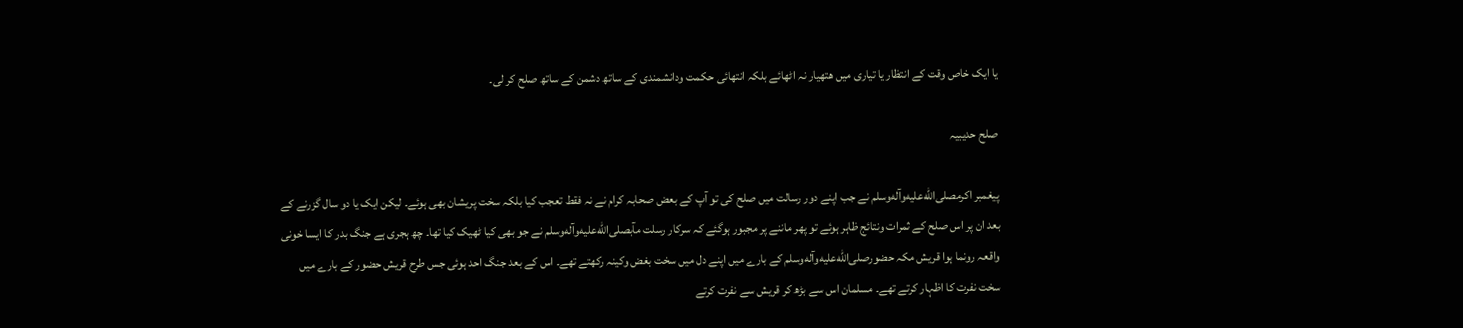یا ایک خاص وقت کے انتظار یا تیاری میں ھتھیار نہ اٹھائے بلکہ انتھائی حکمت ودانشمندی کے ساتھ دشمن کے ساتھ صلح کر لی۔

صلح حدیبیہ

پیغمبر اکرمصلى‌الله‌عليه‌وآله‌وسلم نے جب اپنے دور رسالت میں صلح کی تو آپ کے بعض صحابہ کرام نے نہ فقط تعجب کیا بلکہ سخت پریشان بھی ہوئے۔ لیکن ایک یا دو سال گزرنے کے بعد ان پر اس صلح کے ثمرات ونتائج ظاہر ہوئے تو پھر ماننے پر مجبور ہوگئے کہ سرکار رسلت مآبصلى‌الله‌عليه‌وآله‌وسلم نے جو بھی کیا ٹھیک کیا تھا۔ چھ ہجری ہے جنگ بدر کا ایسا خونی واقعہ رونما ہوا قریش مکہ حضورصلى‌الله‌عليه‌وآله‌وسلم کے بارے میں اپنے دل میں سخت بغض وکینہ رکھتے تھے۔ اس کے بعد جنگ احد ہوئی جس طرح قریش حضور کے بارے میں سخت نفرت کا اظہار کرتے تھے۔ مسلمان اس سے بڑھ کر قریش سے نفرت کرتے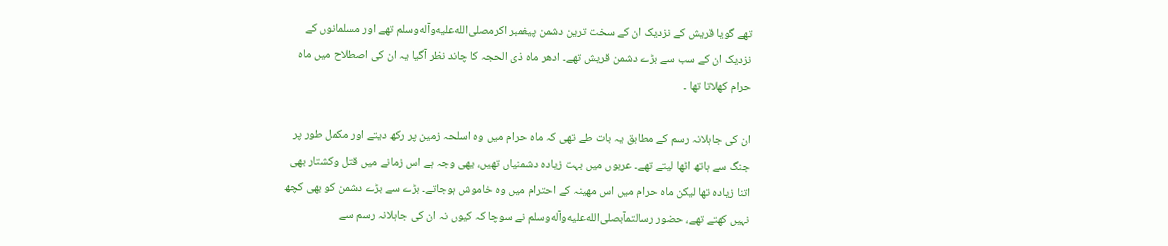تھے گویا قریش کے نزدیک ان کے سخت ترین دشمن پیغمبر اکرمصلى‌الله‌عليه‌وآله‌وسلم تھے اور مسلمانوں کے نزدیک ان کے سب سے بڑے دشمن قریش تھے۔ ادھر ماہ ذی الحجہ کا چاند نظر آگیا یہ ان کی اصطلاح میں ماہ حرام کھلاتا تھا ۔

ان کی جاہلانہ رسم کے مطابق یہ بات طے تھی کہ ماہ حرام میں وہ اسلحہ زمین پر رکھ دیتے اور مکمل طور پر جنگ سے ہاتھ اٹھا لیتے تھے۔ عربوں میں بہت زیادہ دشمنیاں تھیں، یھی وجہ ہے اس زمانے میں قتل وکشتار بھی اتنا زیادہ تھا لیکن ماہ حرام میں اس مھینہ کے احترام میں وہ خاموش ہوجاتے۔ بڑے سے بڑے دشمن کو بھی کچھ نہیں کھتے تھے، حضور رسالتمآبصلى‌الله‌عليه‌وآله‌وسلم نے سوچا کہ کیوں نہ ان کی جاہلانہ رسم سے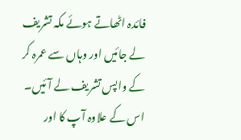فائدہ اٹھاتے ہوئے مکہ تشریف لے جائیں اور وہاں سے عمرہ کر کے واپس تشریف لے آئیں۔ اس کے علاوہ آپ کا اور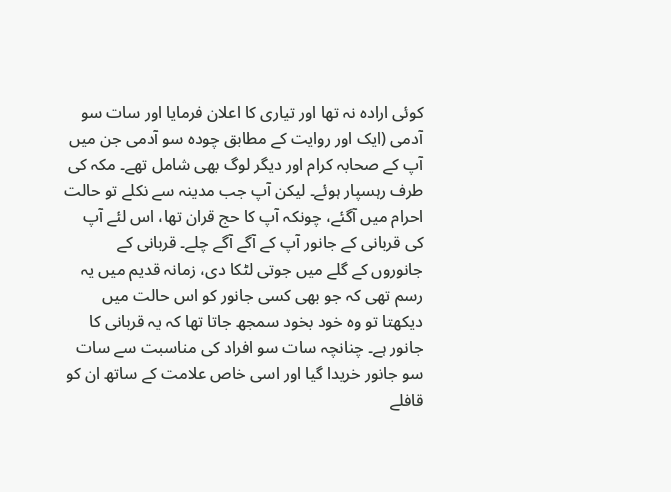کوئی ارادہ نہ تھا اور تیاری کا اعلان فرمایا اور سات سو آدمی (ایک اور روایت کے مطابق چودہ سو آدمی جن میں آپ کے صحابہ کرام اور دیگر لوگ بھی شامل تھے۔ مکہ کی طرف رہسپار ہوئے۔ لیکن آپ جب مدینہ سے نکلے تو حالت احرام میں آگئے، چونکہ آپ کا حج قران تھا، اس لئے آپ کی قربانی کے جانور آپ کے آگے آگے چلے۔ قربانی کے جانوروں کے گلے میں جوتی لٹکا دی، زمانہ قدیم میں یہ رسم تھی کہ جو بھی کسی جانور کو اس حالت میں دیکھتا تو وہ خود بخود سمجھ جاتا تھا کہ یہ قربانی کا جانور ہے۔ چنانچہ سات سو افراد کی مناسبت سے سات سو جانور خریدا گیا اور اسی خاص علامت کے ساتھ ان کو قافلے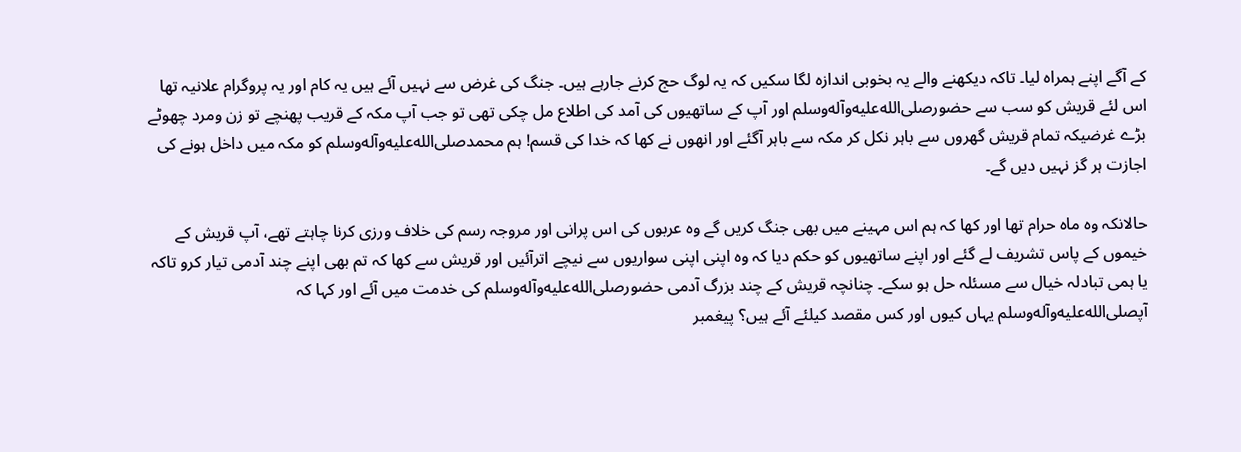کے آگے اپنے ہمراہ لیا۔ تاکہ دیکھنے والے یہ بخوبی اندازہ لگا سکیں کہ یہ لوگ حج کرنے جارہے ہیں۔ جنگ کی غرض سے نہیں آئے ہیں یہ کام اور یہ پروگرام علانیہ تھا اس لئے قریش کو سب سے حضورصلى‌الله‌عليه‌وآله‌وسلم اور آپ کے ساتھیوں کی آمد کی اطلاع مل چکی تھی تو جب آپ مکہ کے قریب پھنچے تو زن ومرد چھوٹے بڑے غرضیکہ تمام قریش گھروں سے باہر نکل کر مکہ سے باہر آگئے اور انھوں نے کھا کہ خدا کی قسم! ہم محمدصلى‌الله‌عليه‌وآله‌وسلم کو مکہ میں داخل ہونے کی اجازت ہر گز نہیں دیں گے۔

حالانکہ وہ ماہ حرام تھا اور کھا کہ ہم اس مہینے میں بھی جنگ کریں گے وہ عربوں کی اس پرانی اور مروجہ رسم کی خلاف ورزی کرنا چاہتے تھے، آپ قریش کے خیموں کے پاس تشریف لے گئے اور اپنے ساتھیوں کو حکم دیا کہ وہ اپنی اپنی سواریوں سے نیچے اترآئیں اور قریش سے کھا کہ تم بھی اپنے چند آدمی تیار کرو تاکہ یا ہمی تبادلہ خیال سے مسئلہ حل ہو سکے۔ چنانچہ قریش کے چند بزرگ آدمی حضورصلى‌الله‌عليه‌وآله‌وسلم کی خدمت میں آئے اور کہا کہ آپصلى‌الله‌عليه‌وآله‌وسلم یہاں کیوں اور کس مقصد کیلئے آئے ہیں؟ پیغمبر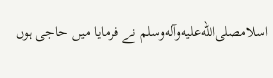اسلامصلى‌الله‌عليه‌وآله‌وسلم نے فرمایا میں حاجی ہوں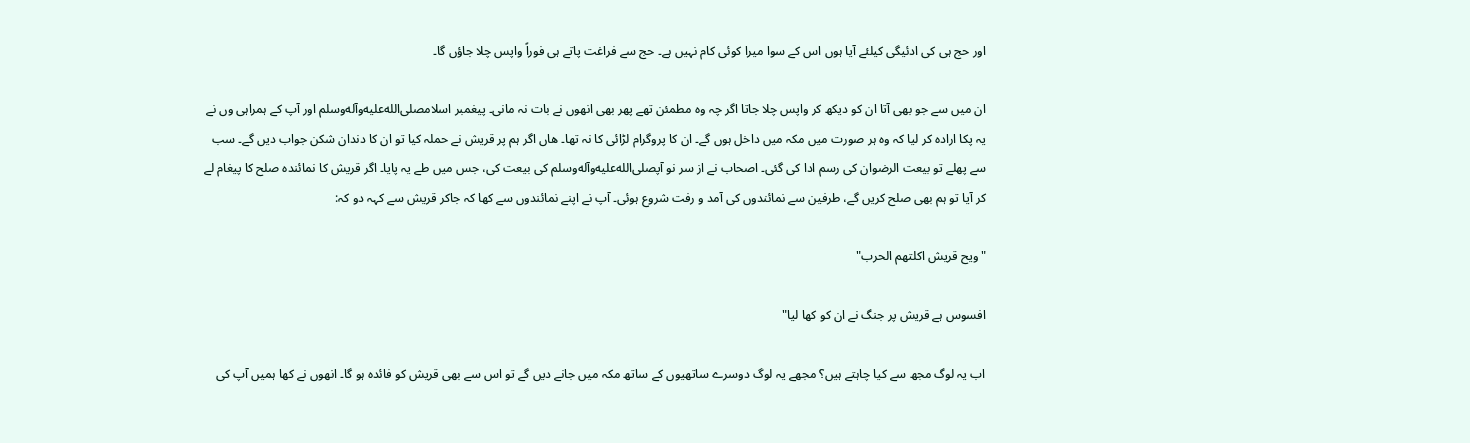اور حج ہی کی ادئیگی کیلئے آیا ہوں اس کے سوا میرا کوئی کام نہیں ہے۔ حج سے فراغت پاتے ہی فوراً واپس چلا جاؤں گا۔

ان میں سے جو بھی آتا ان کو دیکھ کر واپس چلا جاتا اگر چہ وہ مطمئن تھے پھر بھی انھوں نے بات نہ مانی۔ پیغمبر اسلامصلى‌الله‌عليه‌وآله‌وسلم اور آپ کے ہمراہی وں نے یہ پکا ارادہ کر لیا کہ وہ ہر صورت میں مکہ میں داخل ہوں گے۔ ان کا پروگرام لڑائی کا نہ تھا۔ ھاں اگر ہم پر قریش نے حملہ کیا تو ان کا دندان شکن جواب دیں گے۔ سب سے پھلے تو بیعت الرضوان کی رسم ادا کی گئی۔ اصحاب نے از سر نو آپصلى‌الله‌عليه‌وآله‌وسلم کی بیعت کی، جس میں طے یہ پایا۔ اگر قریش کا نمائندہ صلح کا پیغام لے کر آیا تو ہم بھی صلح کریں گے، طرفین سے نمائندوں کی آمد و رفت شروع ہوئی۔ آپ نے اپنے نمائندوں سے کھا کہ جاکر قریش سے کہہ دو کہ:

"ویح قریش اکلتهم الحرب"

افسوس ہے قریش پر جنگ نے ان کو کھا لیا"

اب یہ لوگ مجھ سے کیا چاہتے ہیں؟ مجھے یہ لوگ دوسرے ساتھیوں کے ساتھ مکہ میں جانے دیں گے تو اس سے بھی قریش کو فائدہ ہو گا۔ انھوں نے کھا ہمیں آپ کی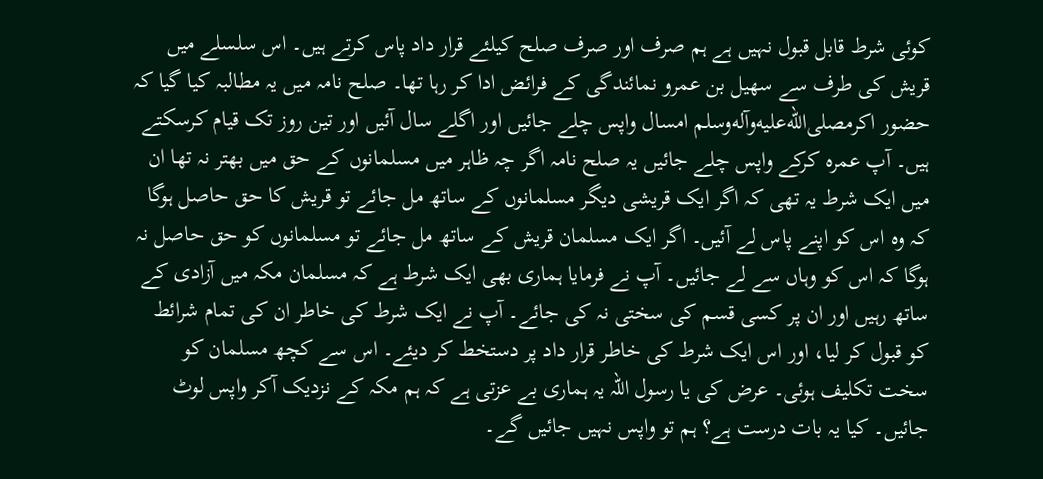کوئی شرط قابل قبول نہیں ہے ہم صرف اور صرف صلح کیلئے قرار داد پاس کرتے ہیں۔ اس سلسلے میں قریش کی طرف سے سھیل بن عمرو نمائندگی کے فرائض ادا کر رہا تھا۔ صلح نامہ میں یہ مطالبہ کیا گیا کہ حضور اکرمصلى‌الله‌عليه‌وآله‌وسلم امسال واپس چلے جائیں اور اگلے سال آئیں اور تین روز تک قیام کرسکتے ہیں۔ آپ عمرہ کرکے واپس چلے جائیں یہ صلح نامہ اگر چہ ظاہر میں مسلمانوں کے حق میں بھتر نہ تھا ان میں ایک شرط یہ تھی کہ اگر ایک قریشی دیگر مسلمانوں کے ساتھ مل جائے تو قریش کا حق حاصل ہوگا کہ وہ اس کو اپنے پاس لے آئیں۔ اگر ایک مسلمان قریش کے ساتھ مل جائے تو مسلمانوں کو حق حاصل نہ ہوگا کہ اس کو وہاں سے لے جائیں۔ آپ نے فرمایا ہماری بھی ایک شرط ہے کہ مسلمان مکہ میں آزادی کے ساتھ رہیں اور ان پر کسی قسم کی سختی نہ کی جائے۔ آپ نے ایک شرط کی خاطر ان کی تمام شرائط کو قبول کر لیا، اور اس ایک شرط کی خاطر قرار داد پر دستخط کر دیئے۔ اس سے کچھ مسلمان کو سخت تکلیف ہوئی۔ عرض کی یا رسول اللہ یہ ہماری بے عزتی ہے کہ ہم مکہ کے نزدیک آکر واپس لوٹ جائیں۔ کیا یہ بات درست ہے؟ ہم تو واپس نہیں جائیں گے۔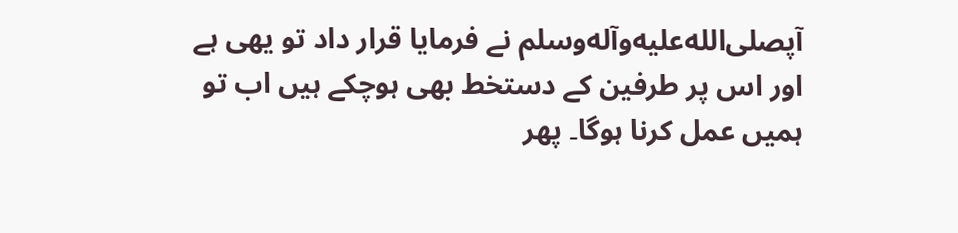آپصلى‌الله‌عليه‌وآله‌وسلم نے فرمایا قرار داد تو یھی ہے اور اس پر طرفین کے دستخط بھی ہوچکے ہیں اب تو ہمیں عمل کرنا ہوگا۔ پھر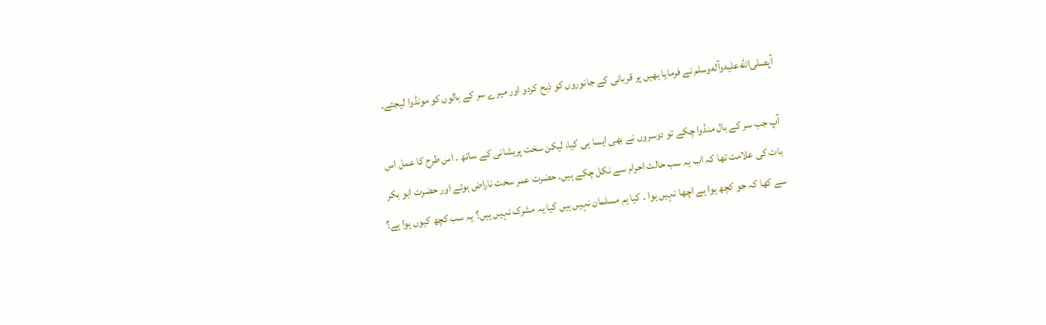آپصلى‌الله‌عليه‌وآله‌وسلم نے فرمایا یھیں پر قربانی کے جانوروں کو ذبح کردو اور میرے سر کے بالوں کو مونڈوا لیجئے۔

آپ جب سر کے بال منڈوا چکے تو دوسروں نے بھی ایسا ہی کیا، لیکن سخت پریشانی کے ساتھ ۔ اس طرح کا عمل اس بات کی علامت تھا کہ اب یہ سب حالت احرام سے نکل چکے ہیں۔ حضرت عمر سخت ناراض ہوئے اور حضرت ابو بکر سے کھا کہ جو کچھ ہوا ہے اچھا نہیں ہوا ۔ کیا ہم مسلمان نہیں ہیں کیا یہ مشرک نہیں ہیں؟ یہ سب کچھ کیوں ہوا ہے؟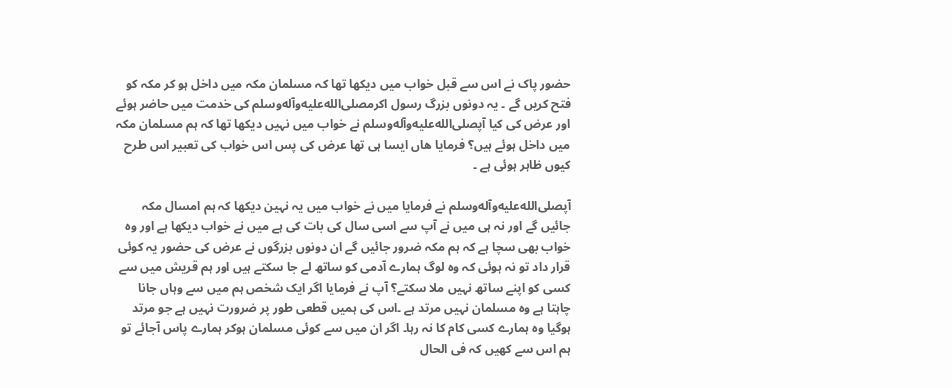حضور پاک نے اس سے قبل خواب میں دیکھا تھا کہ مسلمان مکہ میں داخل ہو کر مکہ کو فتح کریں گے ۔ یہ دونوں بزرگ رسول اکرمصلى‌الله‌عليه‌وآله‌وسلم کی خدمت میں حاضر ہوئے اور عرض کی کیا آپصلى‌الله‌عليه‌وآله‌وسلم نے خواب میں نہیں دیکھا تھا کہ ہم مسلمان مکہ میں داخل ہوئے ہیں؟ فرمایا ھاں ایسا ہی تھا عرض کی پس اس خواب کی تعبیر اس طرح کیوں ظاہر ہوئی ہے ۔

آپصلى‌الله‌عليه‌وآله‌وسلم نے فرمایا میں نے خواب میں یہ نہین دیکھا کہ ہم امسال مکہ جائیں گے اور نہ ہی میں نے آپ سے اسی سال کی بات کی ہے میں نے خواب دیکھا ہے اور وہ خواب بھی سچا ہے کہ ہم مکہ ضرور جائیں گے ان دونوں بزرگوں نے عرض کی حضور یہ کوئی قرار داد تو نہ ہوئی کہ وہ لوگ ہمارے آدمی کو ساتھ لے جا سکتے ہیں اور ہم قریش میں سے کسی کو اپنے ساتھ نہیں ملا سکتے؟ آپ نے فرمایا اگر ایک شخص ہم میں سے وہاں جانا چاہتا ہے وہ مسلمان نہیں مرتد ہے ۔اس کی ہمیں قطعی طور پر ضرورت نہیں ہے جو مرتد ہوگیا وہ ہمارے کسی کام کا نہ رہا۔ اگر ان میں سے کوئی مسلمان ہوکر ہمارے پاس آجائے تو ہم اس سے کھیں کہ فی الحال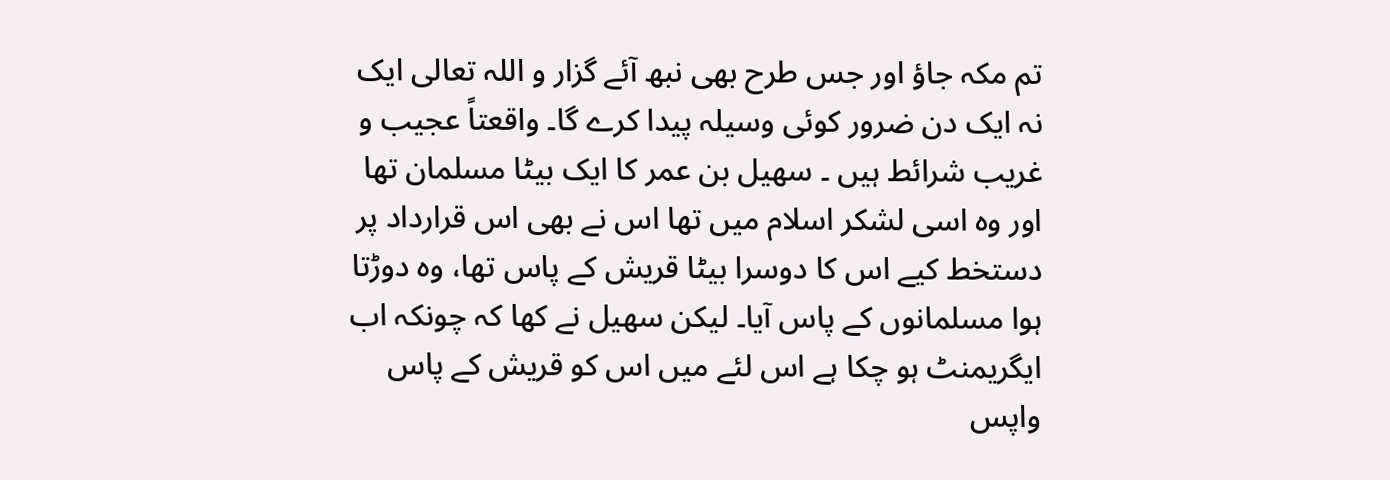تم مکہ جاؤ اور جس طرح بھی نبھ آئے گزار و اللہ تعالی ایک نہ ایک دن ضرور کوئی وسیلہ پیدا کرے گا۔ واقعتاً عجیب و غریب شرائط ہیں ۔ سھیل بن عمر کا ایک بیٹا مسلمان تھا اور وہ اسی لشکر اسلام میں تھا اس نے بھی اس قرارداد پر دستخط کیے اس کا دوسرا بیٹا قریش کے پاس تھا، وہ دوڑتا ہوا مسلمانوں کے پاس آیا۔ لیکن سھیل نے کھا کہ چونکہ اب ایگریمنٹ ہو چکا ہے اس لئے میں اس کو قریش کے پاس واپس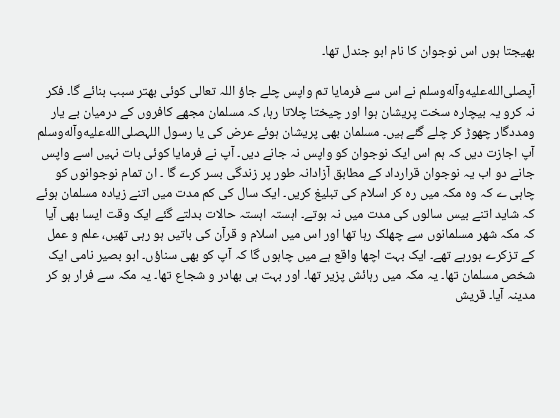بھیجتا ہوں اس نوجوان کا نام ابو جندل تھا۔

آپصلى‌الله‌عليه‌وآله‌وسلم نے اس سے فرمایا تم واپس چلے جاؤ اللہ تعالی کوئی بھتر سبب بنائے گا۔ فکر نہ کرو یہ بیچارہ سخت پریشان ہوا اور چیختا چلاتا رہا، کہ مسلمان مجھے کافروں کے درمیان بے یار ومددگار چھوڑ کر چلے گئے ہیں۔ مسلمان بھی پریشان ہوئے عرض کی یا رسول اللہصلى‌الله‌عليه‌وآله‌وسلم آپ اجازت دیں کہ ہم اس ایک نوجوان کو واپس نہ جانے دیں۔ آپ نے فرمایا کوئی بات نہیں اسے واپس جانے دو اب یہ نوجوان قرارداد کے مطابق آزادانہ طور پر زندگی بسر کرے گا ۔ ان تمام نوجوانوں کو چاہی ے کہ وہ مکہ میں رہ کر اسلام کی تبلیغ کریں۔ ایک سال کی کم مدت میں اتنے زیادہ مسلمان ہوئے کہ شاید اتنے بیس سالوں کی مدت میں نہ ہوتے۔ اہستہ اہستہ حالات بدلتے گئے ایک وقت ایسا بھی آیا کہ مکہ شھر مسلمانوں سے چھلک رہا تھا اور اس میں اسلام و قرآن کی باتیں ہو رہی تھیں، علم و عمل کے تزکرے ہورہے تھے۔ ایک بہت اچھا واقع ہے میں چاہوں گا کہ آپ کو بھی سناؤں۔ ابو بصیر نامی ایک شخص مسلمان تھا۔ یہ مکہ میں رہائش پزیر تھا۔ اور بہت ہی بھادر و شجاع تھا۔ یہ مکہ سے فرار ہو کر مدینہ آیا۔ قریش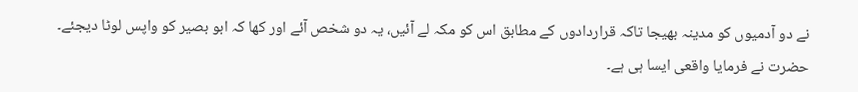نے دو آدمیوں کو مدینہ بھیجا تاکہ قراردادوں کے مطابق اس کو مکہ لے آئیں، یہ دو شخص آئے اور کھا کہ ابو بصیر کو واپس لوٹا دیجئے۔ حضرت نے فرمایا واقعی ایسا ہی ہے۔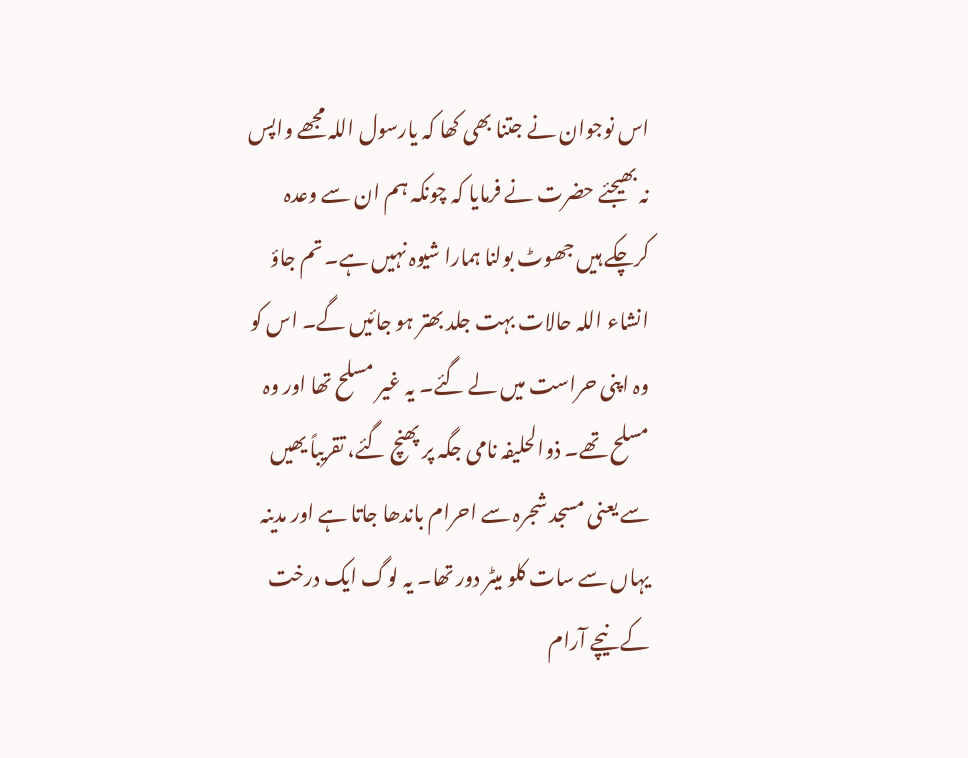اس نوجوان نے جتنا بھی کھا کہ یارسول اللہ مجھے واپس نہ بھیجئے حضرت نے فرمایا کہ چونکہ ہم ان سے وعدہ کرچکے ہیں جھوٹ بولنا ہمارا شیوہ نہیں ہے۔ تم جاؤ انشاء اللہ حالات بہت جلد بھتر ہو جائیں گے۔ اس کو وہ اپنی حراست میں لے گئے۔ یہ غیر مسلح تھا اور وہ مسلح تھے۔ ذوالحلیفہ نامی جگہ پر پھنچ گئے، تقریباً یھیں سے یعنی مسجد شجرہ سے احرام باندھا جاتا ہے اور مدینہ یہاں سے سات کلو میٹر دور تھا۔ یہ لوگ ایک درخت کے نیچے آرام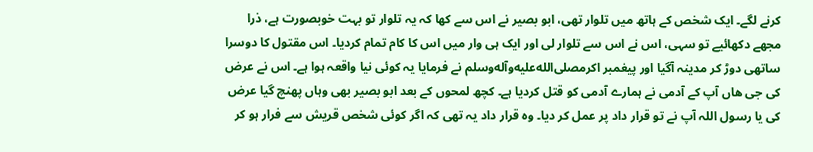کرنے لگے۔ ایک شخص کے ہاتھ میں تلوار تھی، ابو بصیر نے اس سے کھا کہ یہ تلوار تو بہت خوبصورت ہے، ذرا مجھے دکھائیے تو سہی، اس نے اس سے تلوار لی اور ایک ہی وار میں اس کا کام تمام کردیا۔ اس مقتول کا دوسرا ساتھی دوڑ کر مدینہ آگیا اور پیغمبر اکرمصلى‌الله‌عليه‌وآله‌وسلم نے فرمایا یہ کوئی نیا واقعہ ہوا ہے۔ اس نے عرض کی جی ھاں آپ کے آدمی نے ہمارے آدمی کو قتل کردیا ہے۔ کچھ لمحوں کے بعد ابو بصیر بھی وہاں پھنچ گیا عرض کی یا رسول اللہ آپ نے تو قرار داد پر عمل کر دیا۔ وہ قرار داد یہ تھی کہ اگر کوئی شخص قریش سے فرار ہو کر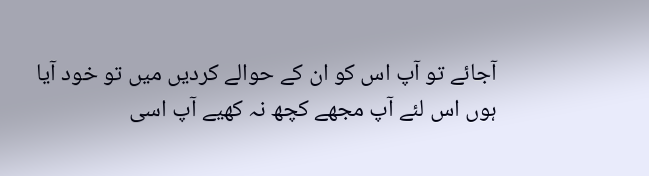آجائے تو آپ اس کو ان کے حوالے کردیں میں تو خود آیا ہوں اس لئے آپ مجھے کچھ نہ کھیے آپ اسی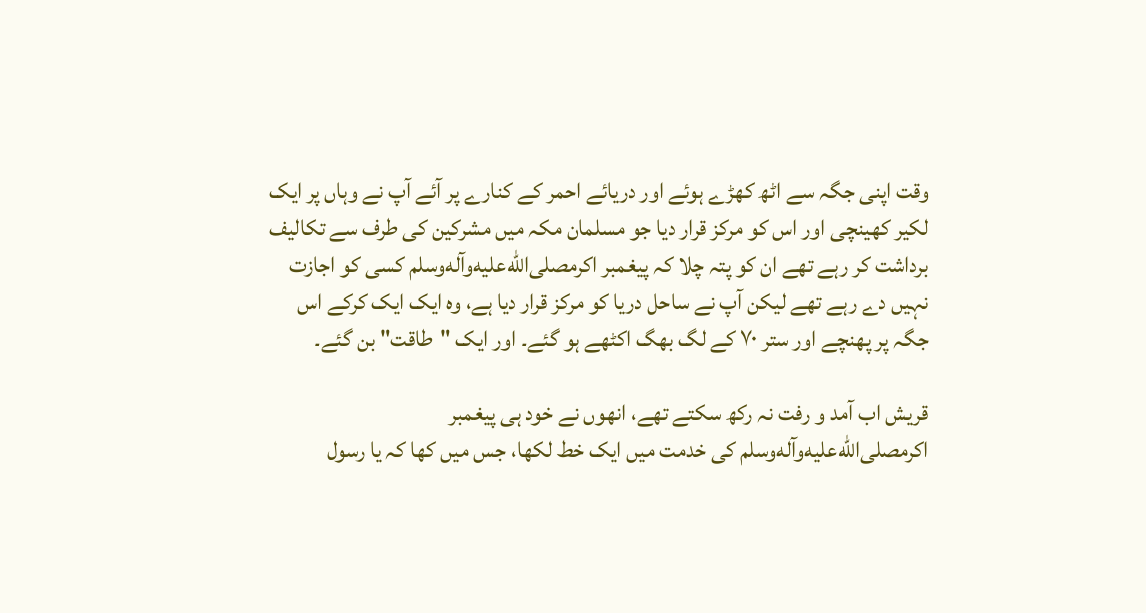وقت اپنی جگہ سے اٹھ کھڑے ہوئے اور دریائے احمر کے کنارے پر آئے آپ نے وہاں پر ایک لکیر کھینچی اور اس کو مرکز قرار دیا جو مسلمان مکہ میں مشرکین کی طرف سے تکالیف برداشت کر رہے تھے ان کو پتہ چلا کہ پیغمبر اکرمصلى‌الله‌عليه‌وآله‌وسلم کسی کو اجازت نہیں دے رہے تھے لیکن آپ نے ساحل دریا کو مرکز قرار دیا ہے، وہ ایک ایک کرکے اس جگہ پر پھنچے اور ستر ۷۰ کے لگ بھگ اکٹھے ہو گئے۔ اور ایک "طاقت" بن گئے۔

قریش اب آمد و رفت نہ رکھ سکتے تھے، انھوں نے خود ہی پیغمبر اکرمصلى‌الله‌عليه‌وآله‌وسلم کی خدمت میں ایک خط لکھا، جس میں کھا کہ یا رسول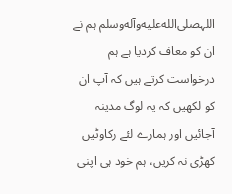اللہصلى‌الله‌عليه‌وآله‌وسلم ہم نے ان کو معاف کردیا ہے ہم درخواست کرتے ہیں کہ آپ ان کو لکھیں کہ یہ لوگ مدینہ آجائیں اور ہمارے لئے رکاوٹیں کھڑی نہ کریں، ہم خود ہی اپنی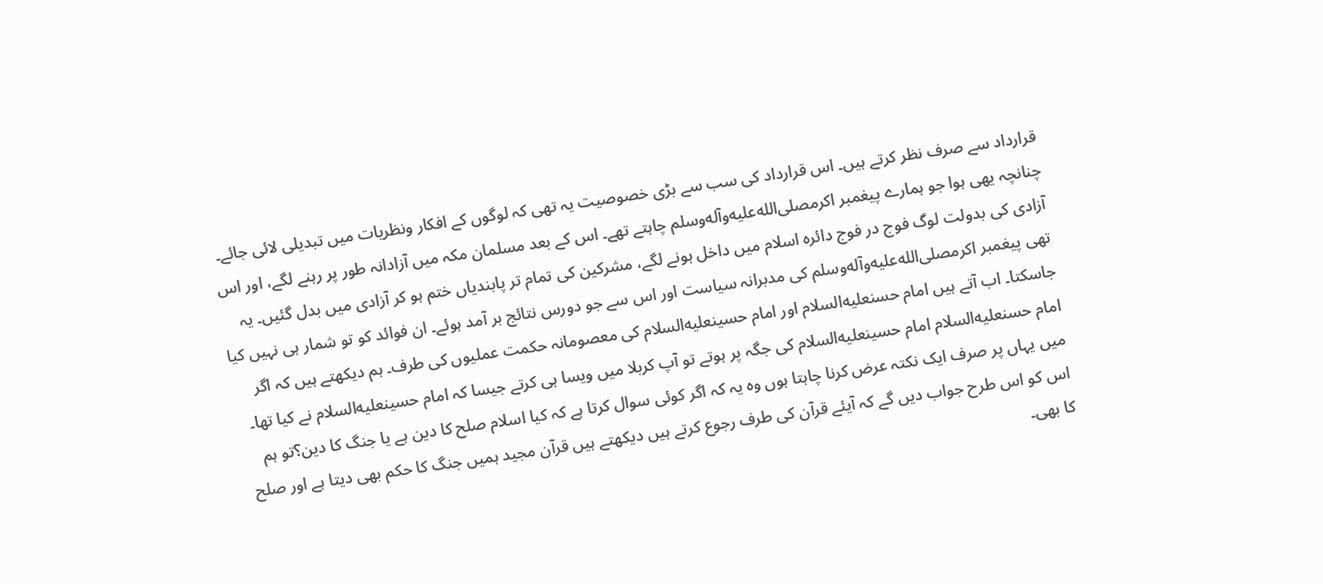قرارداد سے صرف نظر کرتے ہیں۔ اس قرارداد کی سب سے بڑی خصوصیت یہ تھی کہ لوگوں کے افکار ونظریات میں تبدیلی لائی جائے۔ چنانچہ یھی ہوا جو ہمارے پیغمبر اکرمصلى‌الله‌عليه‌وآله‌وسلم چاہتے تھے۔ اس کے بعد مسلمان مکہ میں آزادانہ طور پر رہنے لگے، اور اس آزادی کی بدولت لوگ فوج در فوج دائرہ اسلام میں داخل ہونے لگے، مشرکین کی تمام تر پابندیاں ختم ہو کر آزادی میں بدل گئیں۔ یہ تھی پیغمبر اکرمصلى‌الله‌عليه‌وآله‌وسلم کی مدبرانہ سیاست اور اس سے جو دورس نتائج بر آمد ہوئے۔ ان فوائد کو تو شمار ہی نہیں کیا جاسکتا۔ اب آتے ہیں امام حسنعليه‌السلام اور امام حسینعليه‌السلام کی معصومانہ حکمت عملیوں کی طرف۔ ہم دیکھتے ہیں کہ اگر امام حسنعليه‌السلام امام حسینعليه‌السلام کی جگہ پر ہوتے تو آپ کربلا میں ویسا ہی کرتے جیسا کہ امام حسینعليه‌السلام نے کیا تھا۔ میں یہاں پر صرف ایک نکتہ عرض کرنا چاہتا ہوں وہ یہ کہ اگر کوئی سوال کرتا ہے کہ کیا اسلام صلح کا دین ہے یا جنگ کا دین؟تو ہم اس کو اس طرح جواب دیں گے کہ آیئے قرآن کی طرف رجوع کرتے ہیں دیکھتے ہیں قرآن مجید ہمیں جنگ کا حکم بھی دیتا ہے اور صلح کا بھی۔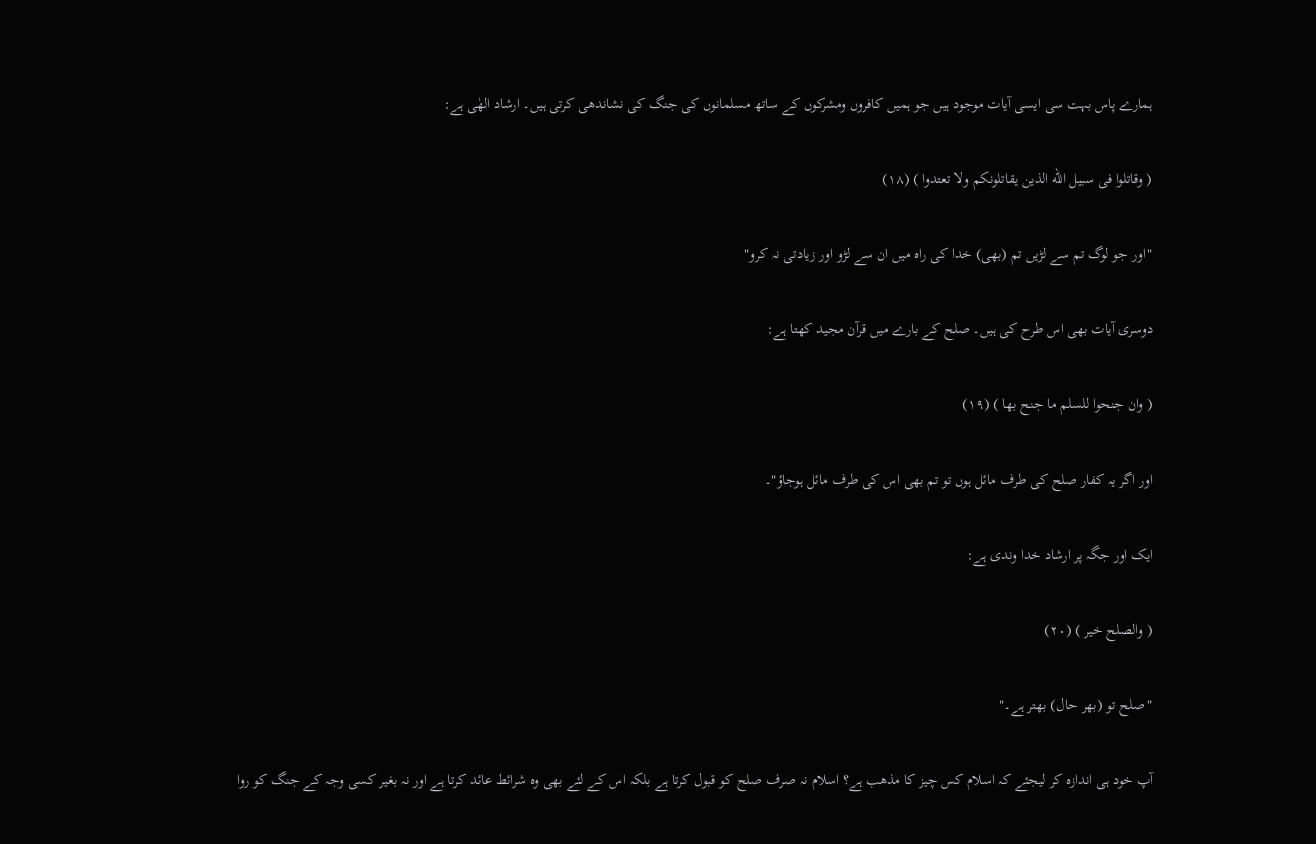ہمارے پاس بہت سی ایسی آیات موجود ہیں جو ہمیں کافروں ومشرکوں کے ساتھ مسلمانوں کی جنگ کی نشاندھی کرتی ہیں۔ ارشاد الھٰی ہے:

( وقاتلوا فی سبیل الله الذین یقاتلونکم ولا تعتدوا ) (۱۸)

"اور جو لوگ تم سے لڑیں تم (بھی) خدا کی راہ میں ان سے لڑو اور زیادتی نہ کرو"

دوسری آیات بھی اس طرح کی ہیں۔ صلح کے بارے میں قرآن مجید کھتا ہے:

( وان جنحوا للسلم ما جنح بها ) (۱۹)

اور اگر یہ کفار صلح کی طرف مائل ہوں تو تم بھی اس کی طرف مائل ہوجاؤ"۔

ایک اور جگہ پر ارشاد خدا وندی ہے:

( والصلح خیر ) (۲۰)

"صلح تو (بھر حال) بھتر ہے۔"

آپ خود ہی اندازہ کر لیجئے کہ اسلام کس چیز کا مذھب ہے؟ اسلام نہ صرف صلح کو قبول کرتا ہے بلکہ اس کے لئے بھی وہ شرائط عائد کرتا ہے اور نہ بغیر کسی وجہ کے جنگ کو روا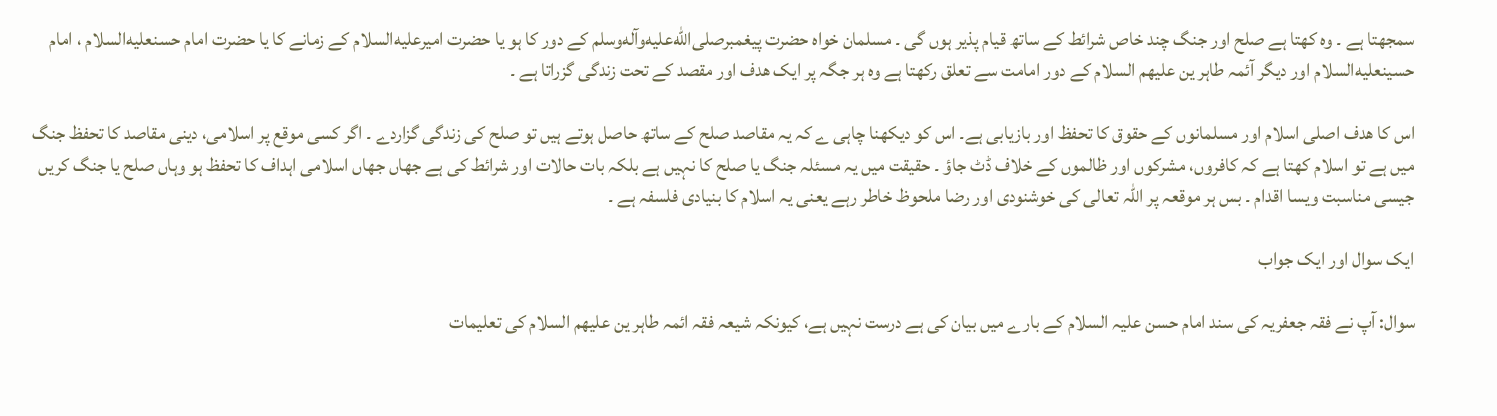سمجھتا ہے ۔ وہ کھتا ہے صلح اور جنگ چند خاص شرائط کے ساتھ قیام پذیر ہوں گی ۔ مسلمان خواہ حضرت پیغمبرصلى‌الله‌عليه‌وآله‌وسلم کے دور کا ہو یا حضرت امیرعليه‌السلام کے زمانے کا یا حضرت امام حسنعليه‌السلام ، امام حسینعليه‌السلام اور دیگر آئمہ طاہر ین علیھم السلام کے دور امامت سے تعلق رکھتا ہے وہ ہر جگہ پر ایک ھدف اور مقصد کے تحت زندگی گزراتا ہے ۔

اس کا ھدف اصلی اسلام اور مسلمانوں کے حقوق کا تحفظ اور بازیابی ہے۔ اس کو دیکھنا چاہی ے کہ یہ مقاصد صلح کے ساتھ حاصل ہوتے ہیں تو صلح کی زندگی گزاردے ۔ اگر کسی موقع پر اسلامی، دینی مقاصد کا تحفظ جنگ میں ہے تو اسلام کھتا ہے کہ کافروں، مشرکوں اور ظالموں کے خلاف ڈٹ جاؤ ۔ حقیقت میں یہ مسئلہ جنگ یا صلح کا نہیں ہے بلکہ بات حالات اور شرائط کی ہے جھاں جھاں اسلامی اہداف کا تحفظ ہو وہاں صلح یا جنگ کریں جیسی مناسبت ویسا اقدام ۔ بس ہر موقعہ پر اللہ تعالی کی خوشنودی اور رضا ملحوظ خاطر رہے یعنی یہ اسلام کا بنیادی فلسفہ ہے ۔

ایک سوال اور ایک جواب

سوال: آپ نے فقہ جعفریہ کی سند امام حسن علیہ السلام کے بارے میں بیان کی ہے درست نہیں ہے، کیونکہ شیعہ فقہ ائمہ طاہر ین علیھم السلام کی تعلیمات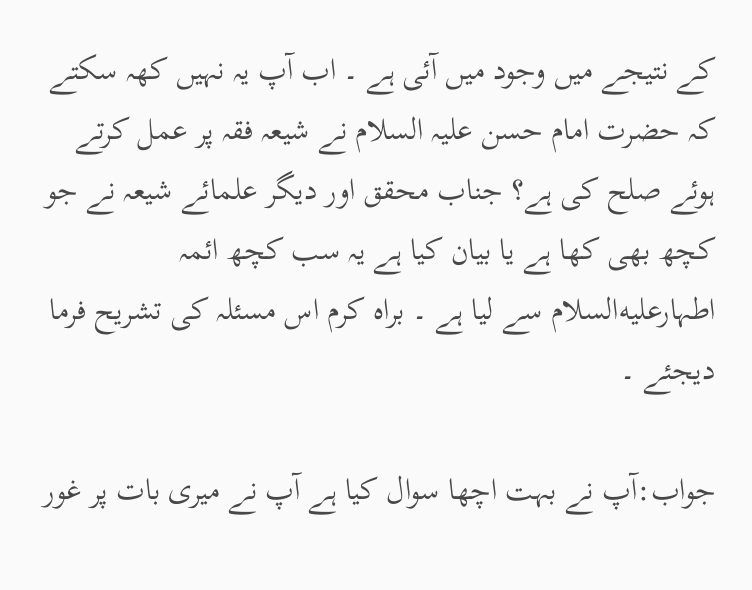کے نتیجے میں وجود میں آئی ہے ۔ اب آپ یہ نہیں کھہ سکتے کہ حضرت امام حسن علیہ السلام نے شیعہ فقہ پر عمل کرتے ہوئے صلح کی ہے؟ جناب محقق اور دیگر علمائے شیعہ نے جو کچھ بھی کھا ہے یا بیان کیا ہے یہ سب کچھ ائمہ اطہارعليه‌السلام سے لیا ہے ۔ براہ کرم اس مسئلہ کی تشریح فرما دیجئے ۔

جواب:آپ نے بہت اچھا سوال کیا ہے آپ نے میری بات پر غور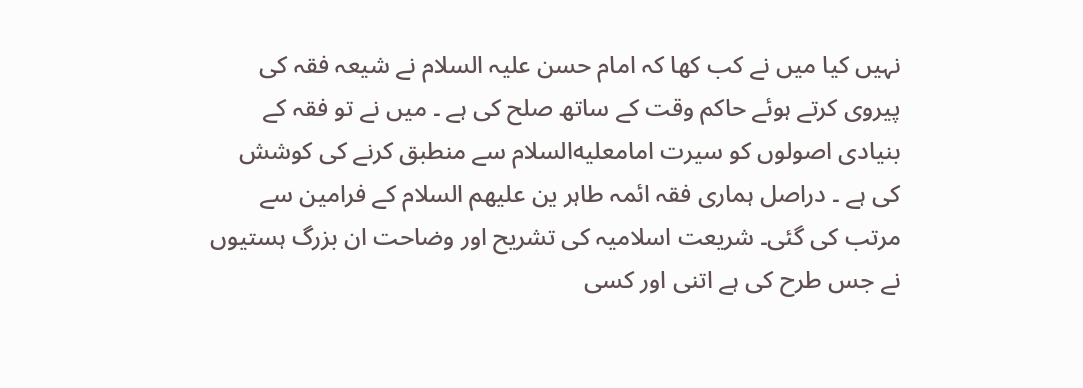نہیں کیا میں نے کب کھا کہ امام حسن علیہ السلام نے شیعہ فقہ کی پیروی کرتے ہوئے حاکم وقت کے ساتھ صلح کی ہے ۔ میں نے تو فقہ کے بنیادی اصولوں کو سیرت امامعليه‌السلام سے منطبق کرنے کی کوشش کی ہے ۔ دراصل ہماری فقہ ائمہ طاہر ین علیھم السلام کے فرامین سے مرتب کی گئی۔ شریعت اسلامیہ کی تشریح اور وضاحت ان بزرگ ہستیوں نے جس طرح کی ہے اتنی اور کسی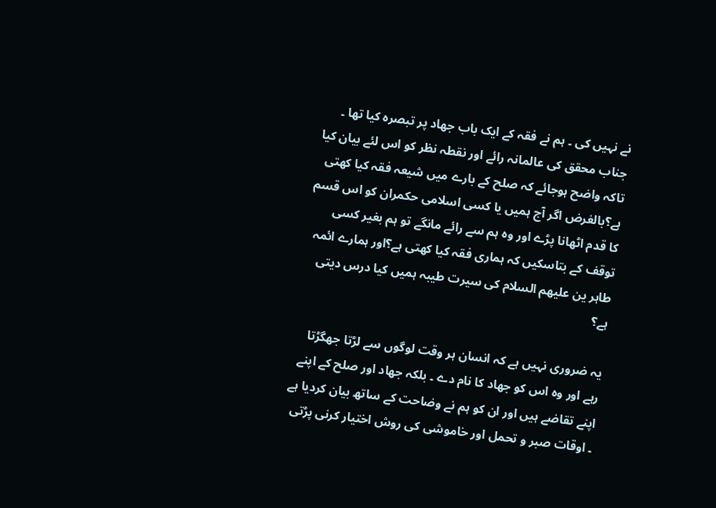نے نہیں کی ۔ ہم نے فقہ کے ایک باب جھاد پر تبصرہ کیا تھا ۔ جناب محقق کی عالمانہ رائے اور نقطہ نظر کو اس لئے بیان کیا تاکہ واضح ہوجائے کہ صلح کے بارے میں شیعہ فقہ کیا کھتی ہے؟بالغرض اگر آج ہمیں یا کسی اسلامی حکمران کو اس قسم کا قدم اٹھانا پڑے اور وہ ہم سے رائے مانگے تو ہم بغیر کسی توقف کے بتاسکیں کہ ہماری فقہ کیا کھتی ہے؟اور ہمارے ائمہ طاہر ین علیھم السلام کی سیرت طیبہ ہمیں کیا درس دیتی ہے؟

یہ ضروری نہیں ہے کہ انسان ہر وقت لوگوں سے لڑتا جھگڑتا رہے اور وہ اس کو جھاد کا نام دے ۔ بلکہ جھاد اور صلح کے اپنے اپنے تقاضے ہیں اور ان کو ہم نے وضاحت کے ساتھ بیان کردیا ہے ۔ اوقات صبر و تحمل اور خاموشی کی روش اختیار کرنی پڑتی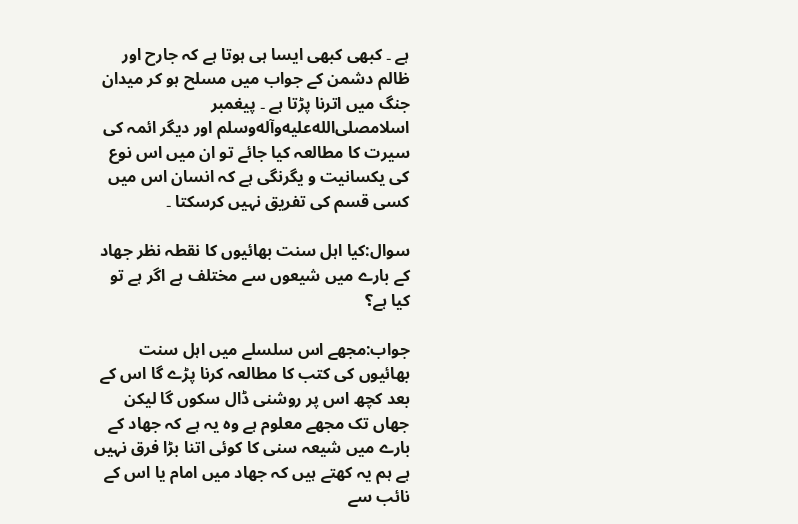ہے ۔ کبھی کبھی ایسا ہی ہوتا ہے کہ جارح اور ظالم دشمن کے جواب میں مسلح ہو کر میدان جنگ میں اترنا پڑتا ہے ۔ پیغمبر اسلامصلى‌الله‌عليه‌وآله‌وسلم اور دیگر ائمہ کی سیرت کا مطالعہ کیا جائے تو ان میں اس نوع کی یکسانیت و یگرنگی ہے کہ انسان اس میں کسی قسم کی تفریق نہیں کرسکتا ۔

سوال:کیا اہل سنت بھائیوں کا نقطہ نظر جھاد کے بارے میں شیعوں سے مختلف ہے اگر ہے تو کیا ہے؟

جواب:مجھے اس سلسلے میں اہل سنت بھائیوں کی کتب کا مطالعہ کرنا پڑے گا اس کے بعد کچھ اس پر روشنی ڈال سکوں گا لیکن جھاں تک مجھے معلوم ہے وہ یہ ہے کہ جھاد کے بارے میں شیعہ سنی کا کوئی اتنا بڑا فرق نہیں ہے ہم یہ کھتے ہیں کہ جھاد میں امام یا اس کے نائب سے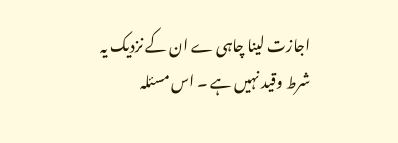اجازت لینا چاہی ے ان کے نزدیک یہ شرط وقید نہیں ہے ۔ اس مسئلہ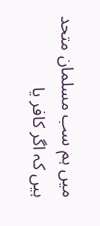میں ہم سب مسلمان متحد ہیں کہ اگر کافر یا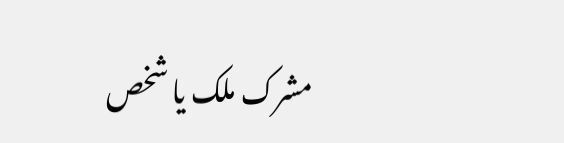مشرک ملک یا شخص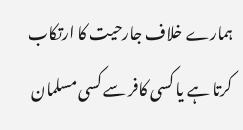ہمارے خلاف جارحیت کا ارتکاب کرتا ہے یا کسی کافر سے کسی مسلمان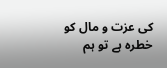کی عزت و مال کو خطرہ ہے تو ہم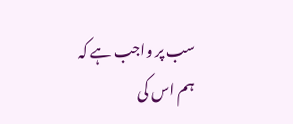سب پر واجب ہے کہ ہم اس کی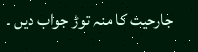جارحیت کا منہ توڑ جواب دیں ۔